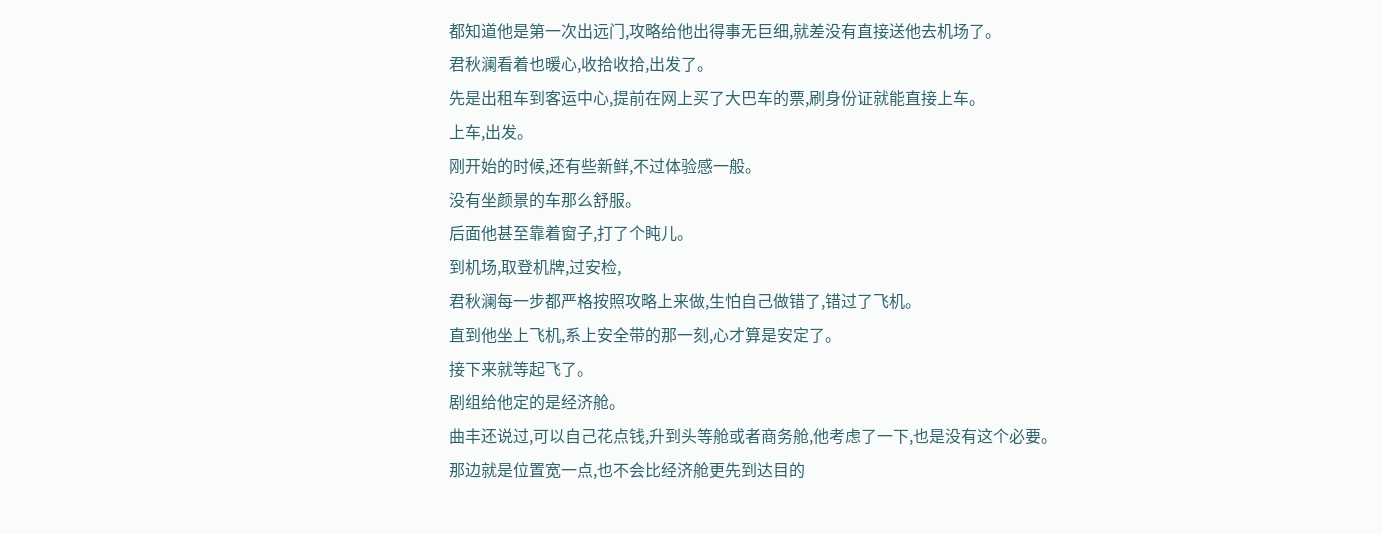都知道他是第一次出远门,攻略给他出得事无巨细,就差没有直接送他去机场了。
君秋澜看着也暖心,收拾收拾,出发了。
先是出租车到客运中心,提前在网上买了大巴车的票,刷身份证就能直接上车。
上车,出发。
刚开始的时候,还有些新鲜,不过体验感一般。
没有坐颜景的车那么舒服。
后面他甚至靠着窗子,打了个盹儿。
到机场,取登机牌,过安检,
君秋澜每一步都严格按照攻略上来做,生怕自己做错了,错过了飞机。
直到他坐上飞机,系上安全带的那一刻,心才算是安定了。
接下来就等起飞了。
剧组给他定的是经济舱。
曲丰还说过,可以自己花点钱,升到头等舱或者商务舱,他考虑了一下,也是没有这个必要。
那边就是位置宽一点,也不会比经济舱更先到达目的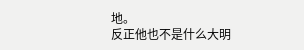地。
反正他也不是什么大明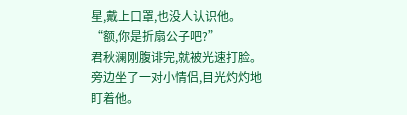星,戴上口罩,也没人认识他。
“额,你是折扇公子吧?”
君秋澜刚腹诽完,就被光速打脸。
旁边坐了一对小情侣,目光灼灼地盯着他。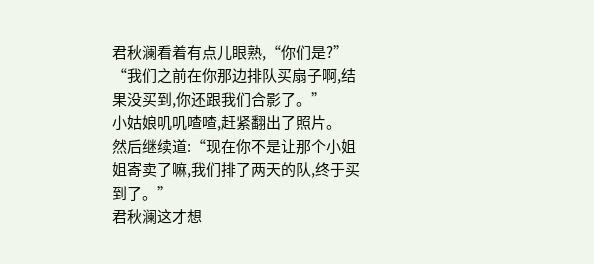君秋澜看着有点儿眼熟,“你们是?”
“我们之前在你那边排队买扇子啊,结果没买到,你还跟我们合影了。”
小姑娘叽叽喳喳,赶紧翻出了照片。
然后继续道:“现在你不是让那个小姐姐寄卖了嘛,我们排了两天的队,终于买到了。”
君秋澜这才想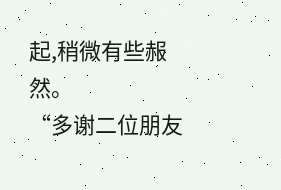起,稍微有些赧然。
“多谢二位朋友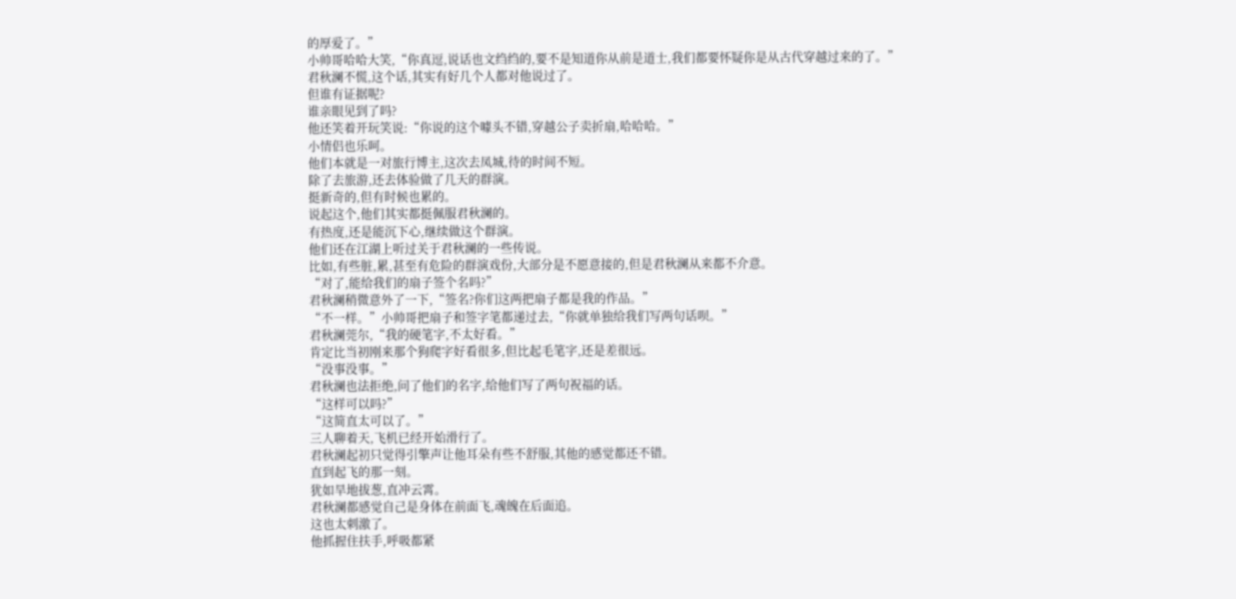的厚爱了。”
小帅哥哈哈大笑,“你真逗,说话也文绉绉的,要不是知道你从前是道士,我们都要怀疑你是从古代穿越过来的了。”
君秋澜不慌,这个话,其实有好几个人都对他说过了。
但谁有证据呢?
谁亲眼见到了吗?
他还笑着开玩笑说:“你说的这个噱头不错,穿越公子卖折扇,哈哈哈。”
小情侣也乐呵。
他们本就是一对旅行博主,这次去凤城,待的时间不短。
除了去旅游,还去体验做了几天的群演。
挺新奇的,但有时候也累的。
说起这个,他们其实都挺佩服君秋澜的。
有热度,还是能沉下心,继续做这个群演。
他们还在江湖上听过关于君秋澜的一些传说。
比如,有些脏,累,甚至有危险的群演戏份,大部分是不愿意接的,但是君秋澜从来都不介意。
“对了,能给我们的扇子签个名吗?”
君秋澜稍微意外了一下,“签名?你们这两把扇子都是我的作品。”
“不一样。”小帅哥把扇子和签字笔都递过去,“你就单独给我们写两句话呗。”
君秋澜莞尔,“我的硬笔字,不太好看。”
肯定比当初刚来那个狗爬字好看很多,但比起毛笔字,还是差很远。
“没事没事。”
君秋澜也法拒绝,问了他们的名字,给他们写了两句祝福的话。
“这样可以吗?”
“这简直太可以了。”
三人聊着天,飞机已经开始滑行了。
君秋澜起初只觉得引擎声让他耳朵有些不舒服,其他的感觉都还不错。
直到起飞的那一刻。
犹如旱地拔葱,直冲云霄。
君秋澜都感觉自己是身体在前面飞,魂魄在后面追。
这也太刺激了。
他抓握住扶手,呼吸都紧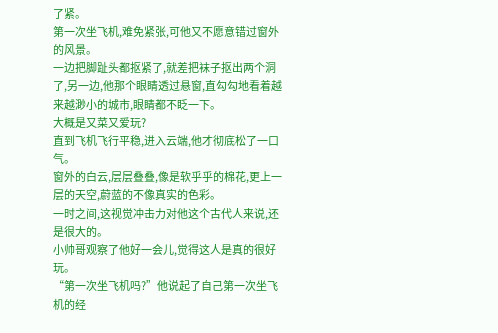了紧。
第一次坐飞机,难免紧张,可他又不愿意错过窗外的风景。
一边把脚趾头都抠紧了,就差把袜子抠出两个洞了,另一边,他那个眼睛透过悬窗,直勾勾地看着越来越渺小的城市,眼睛都不眨一下。
大概是又菜又爱玩?
直到飞机飞行平稳,进入云端,他才彻底松了一口气。
窗外的白云,层层叠叠,像是软乎乎的棉花,更上一层的天空,蔚蓝的不像真实的色彩。
一时之间,这视觉冲击力对他这个古代人来说,还是很大的。
小帅哥观察了他好一会儿,觉得这人是真的很好玩。
“第一次坐飞机吗?”他说起了自己第一次坐飞机的经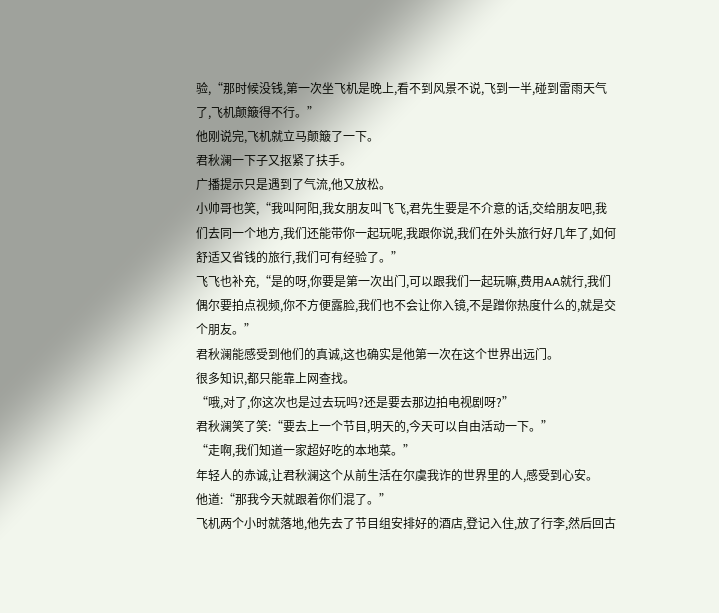验,“那时候没钱,第一次坐飞机是晚上,看不到风景不说,飞到一半,碰到雷雨天气了,飞机颠簸得不行。”
他刚说完,飞机就立马颠簸了一下。
君秋澜一下子又抠紧了扶手。
广播提示只是遇到了气流,他又放松。
小帅哥也笑,“我叫阿阳,我女朋友叫飞飞,君先生要是不介意的话,交给朋友吧,我们去同一个地方,我们还能带你一起玩呢,我跟你说,我们在外头旅行好几年了,如何舒适又省钱的旅行,我们可有经验了。”
飞飞也补充,“是的呀,你要是第一次出门,可以跟我们一起玩嘛,费用AA就行,我们偶尔要拍点视频,你不方便露脸,我们也不会让你入镜,不是蹭你热度什么的,就是交个朋友。”
君秋澜能感受到他们的真诚,这也确实是他第一次在这个世界出远门。
很多知识,都只能靠上网查找。
“哦,对了,你这次也是过去玩吗?还是要去那边拍电视剧呀?”
君秋澜笑了笑:“要去上一个节目,明天的,今天可以自由活动一下。”
“走啊,我们知道一家超好吃的本地菜。”
年轻人的赤诚,让君秋澜这个从前生活在尔虞我诈的世界里的人,感受到心安。
他道:“那我今天就跟着你们混了。”
飞机两个小时就落地,他先去了节目组安排好的酒店,登记入住,放了行李,然后回古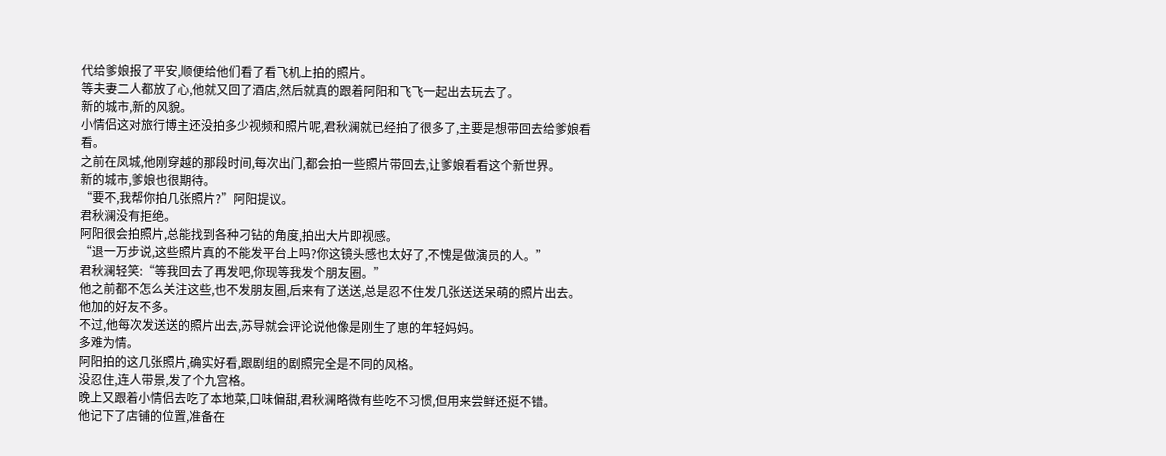代给爹娘报了平安,顺便给他们看了看飞机上拍的照片。
等夫妻二人都放了心,他就又回了酒店,然后就真的跟着阿阳和飞飞一起出去玩去了。
新的城市,新的风貌。
小情侣这对旅行博主还没拍多少视频和照片呢,君秋澜就已经拍了很多了,主要是想带回去给爹娘看看。
之前在凤城,他刚穿越的那段时间,每次出门,都会拍一些照片带回去,让爹娘看看这个新世界。
新的城市,爹娘也很期待。
“要不,我帮你拍几张照片?”阿阳提议。
君秋澜没有拒绝。
阿阳很会拍照片,总能找到各种刁钻的角度,拍出大片即视感。
“退一万步说,这些照片真的不能发平台上吗?你这镜头感也太好了,不愧是做演员的人。”
君秋澜轻笑:“等我回去了再发吧,你现等我发个朋友圈。”
他之前都不怎么关注这些,也不发朋友圈,后来有了送送,总是忍不住发几张送送呆萌的照片出去。
他加的好友不多。
不过,他每次发送送的照片出去,苏导就会评论说他像是刚生了崽的年轻妈妈。
多难为情。
阿阳拍的这几张照片,确实好看,跟剧组的剧照完全是不同的风格。
没忍住,连人带景,发了个九宫格。
晚上又跟着小情侣去吃了本地菜,口味偏甜,君秋澜略微有些吃不习惯,但用来尝鲜还挺不错。
他记下了店铺的位置,准备在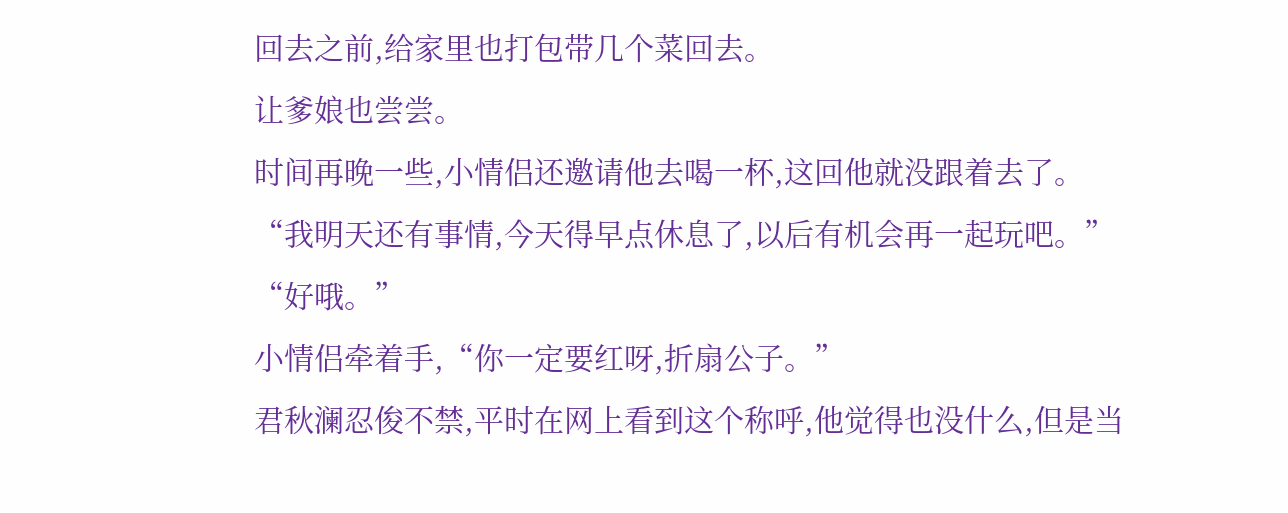回去之前,给家里也打包带几个菜回去。
让爹娘也尝尝。
时间再晚一些,小情侣还邀请他去喝一杯,这回他就没跟着去了。
“我明天还有事情,今天得早点休息了,以后有机会再一起玩吧。”
“好哦。”
小情侣牵着手,“你一定要红呀,折扇公子。”
君秋澜忍俊不禁,平时在网上看到这个称呼,他觉得也没什么,但是当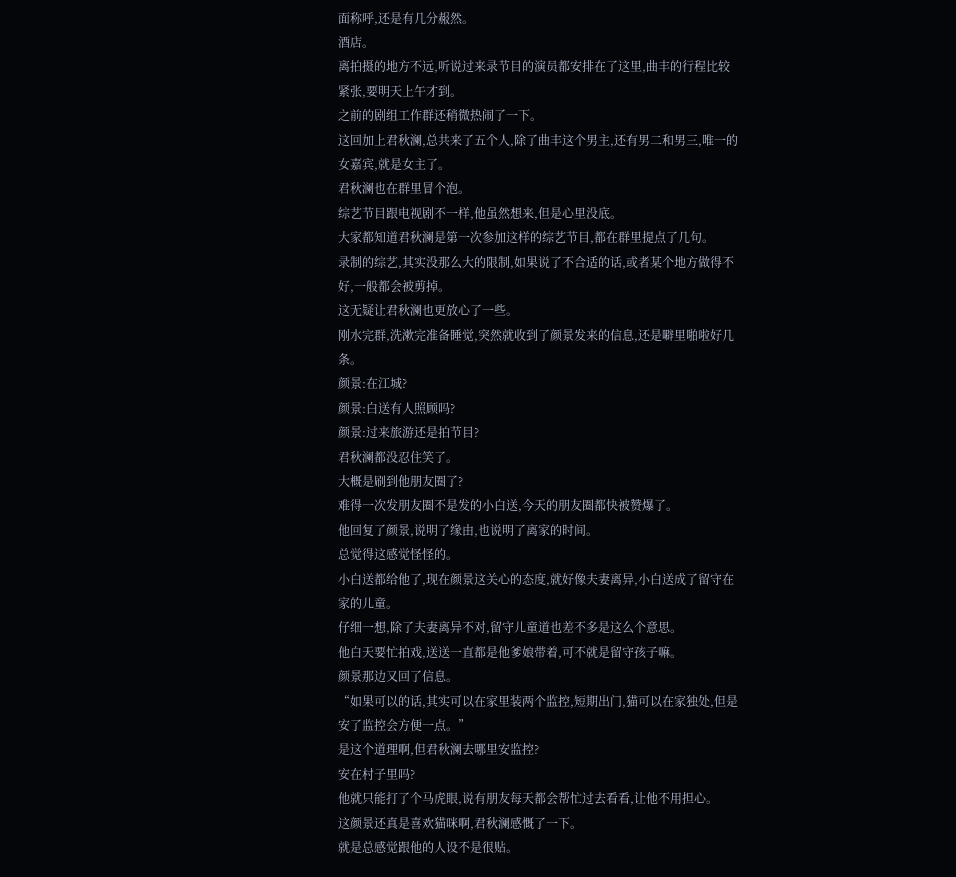面称呼,还是有几分赧然。
酒店。
离拍摄的地方不远,听说过来录节目的演员都安排在了这里,曲丰的行程比较紧张,要明天上午才到。
之前的剧组工作群还稍微热闹了一下。
这回加上君秋澜,总共来了五个人,除了曲丰这个男主,还有男二和男三,唯一的女嘉宾,就是女主了。
君秋澜也在群里冒个泡。
综艺节目跟电视剧不一样,他虽然想来,但是心里没底。
大家都知道君秋澜是第一次参加这样的综艺节目,都在群里提点了几句。
录制的综艺,其实没那么大的限制,如果说了不合适的话,或者某个地方做得不好,一般都会被剪掉。
这无疑让君秋澜也更放心了一些。
刚水完群,洗漱完准备睡觉,突然就收到了颜景发来的信息,还是噼里啪啦好几条。
颜景:在江城?
颜景:白送有人照顾吗?
颜景:过来旅游还是拍节目?
君秋澜都没忍住笑了。
大概是刷到他朋友圈了?
难得一次发朋友圈不是发的小白送,今天的朋友圈都快被赞爆了。
他回复了颜景,说明了缘由,也说明了离家的时间。
总觉得这感觉怪怪的。
小白送都给他了,现在颜景这关心的态度,就好像夫妻离异,小白送成了留守在家的儿童。
仔细一想,除了夫妻离异不对,留守儿童道也差不多是这么个意思。
他白天要忙拍戏,送送一直都是他爹娘带着,可不就是留守孩子嘛。
颜景那边又回了信息。
“如果可以的话,其实可以在家里装两个监控,短期出门,猫可以在家独处,但是安了监控会方便一点。”
是这个道理啊,但君秋澜去哪里安监控?
安在村子里吗?
他就只能打了个马虎眼,说有朋友每天都会帮忙过去看看,让他不用担心。
这颜景还真是喜欢猫咪啊,君秋澜感慨了一下。
就是总感觉跟他的人设不是很贴。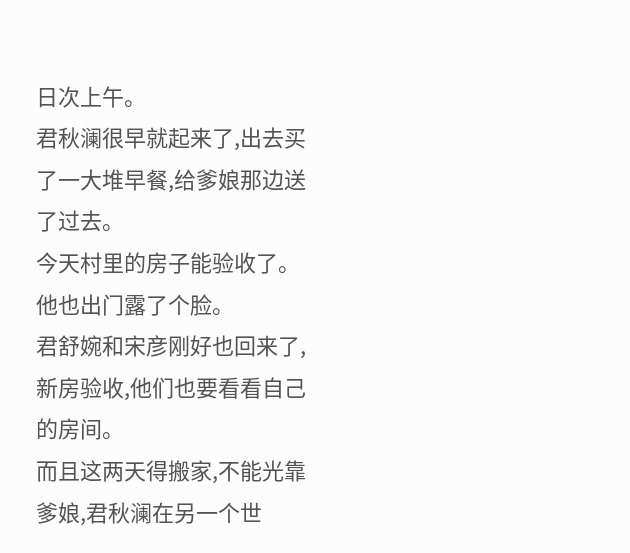日次上午。
君秋澜很早就起来了,出去买了一大堆早餐,给爹娘那边送了过去。
今天村里的房子能验收了。
他也出门露了个脸。
君舒婉和宋彦刚好也回来了,新房验收,他们也要看看自己的房间。
而且这两天得搬家,不能光靠爹娘,君秋澜在另一个世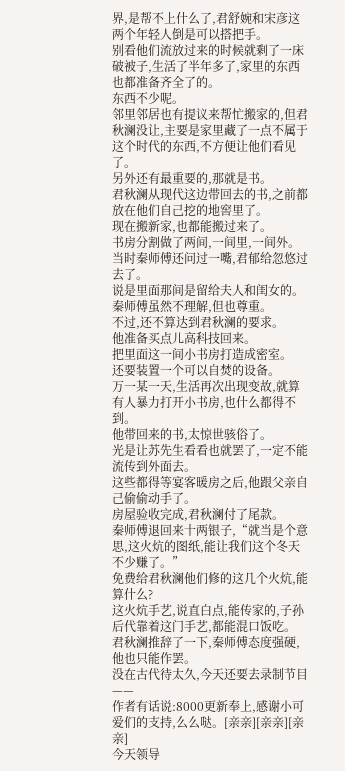界,是帮不上什么了,君舒婉和宋彦这两个年轻人倒是可以搭把手。
别看他们流放过来的时候就剩了一床破被子,生活了半年多了,家里的东西也都准备齐全了的。
东西不少呢。
邻里邻居也有提议来帮忙搬家的,但君秋澜没让,主要是家里藏了一点不属于这个时代的东西,不方便让他们看见了。
另外还有最重要的,那就是书。
君秋澜从现代这边带回去的书,之前都放在他们自己挖的地窖里了。
现在搬新家,也都能搬过来了。
书房分割做了两间,一间里,一间外。
当时秦师傅还问过一嘴,君郁给忽悠过去了。
说是里面那间是留给夫人和闺女的。
秦师傅虽然不理解,但也尊重。
不过,还不算达到君秋澜的要求。
他准备买点儿高科技回来。
把里面这一间小书房打造成密室。
还要装置一个可以自焚的设备。
万一某一天,生活再次出现变故,就算有人暴力打开小书房,也什么都得不到。
他带回来的书,太惊世骇俗了。
光是让苏先生看看也就罢了,一定不能流传到外面去。
这些都得等宴客暖房之后,他跟父亲自己偷偷动手了。
房屋验收完成,君秋澜付了尾款。
秦师傅退回来十两银子,“就当是个意思,这火炕的图纸,能让我们这个冬天不少赚了。”
免费给君秋澜他们修的这几个火炕,能算什么?
这火炕手艺,说直白点,能传家的,子孙后代靠着这门手艺,都能混口饭吃。
君秋澜推辞了一下,秦师傅态度强硬,他也只能作罢。
没在古代待太久,今天还要去录制节目——
作者有话说:8000更新奉上,感谢小可爱们的支持,么么哒。[亲亲][亲亲][亲亲]
今天领导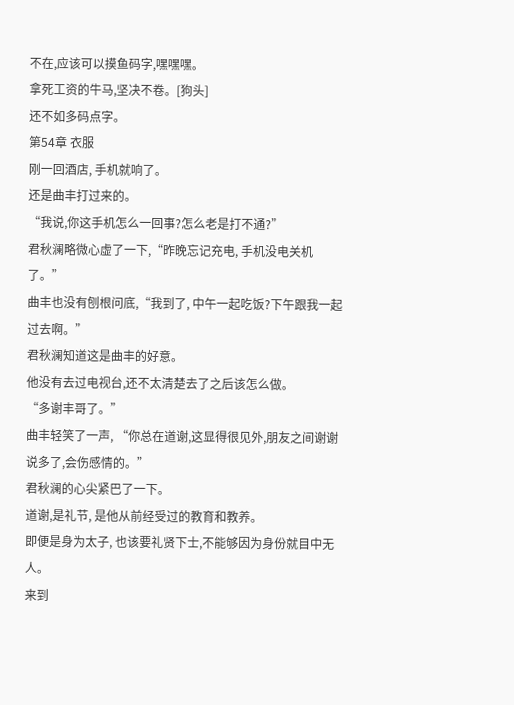不在,应该可以摸鱼码字,嘿嘿嘿。
拿死工资的牛马,坚决不卷。[狗头]
还不如多码点字。
第54章 衣服
刚一回酒店, 手机就响了。
还是曲丰打过来的。
“我说,你这手机怎么一回事?怎么老是打不通?”
君秋澜略微心虚了一下,“昨晚忘记充电, 手机没电关机了。”
曲丰也没有刨根问底,“我到了, 中午一起吃饭?下午跟我一起过去啊。”
君秋澜知道这是曲丰的好意。
他没有去过电视台,还不太清楚去了之后该怎么做。
“多谢丰哥了。”
曲丰轻笑了一声, “你总在道谢,这显得很见外,朋友之间谢谢说多了,会伤感情的。”
君秋澜的心尖紧巴了一下。
道谢,是礼节, 是他从前经受过的教育和教养。
即便是身为太子, 也该要礼贤下士,不能够因为身份就目中无人。
来到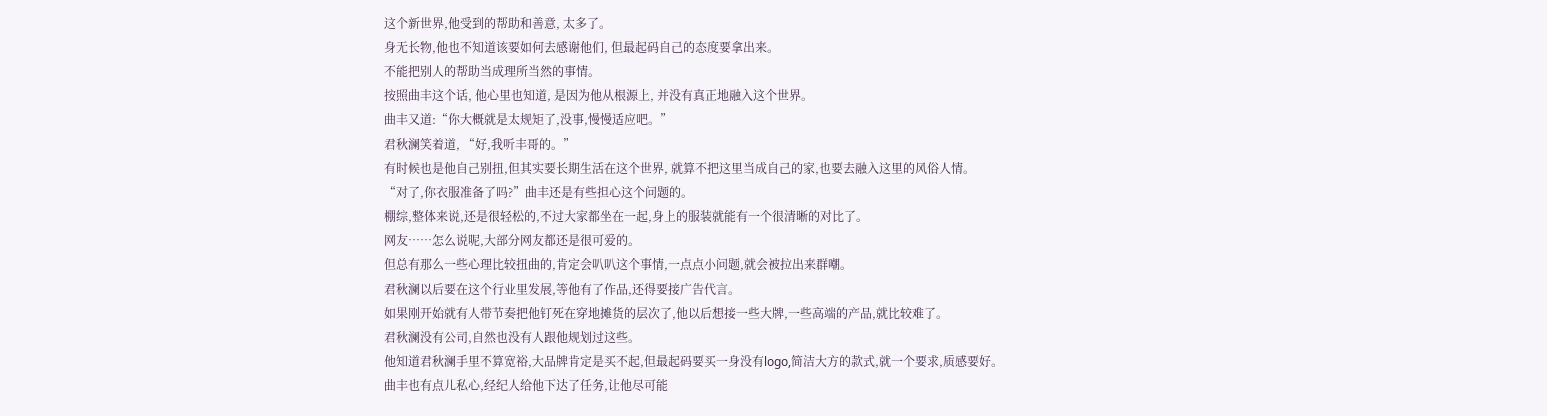这个新世界,他受到的帮助和善意, 太多了。
身无长物,他也不知道该要如何去感谢他们, 但最起码自己的态度要拿出来。
不能把别人的帮助当成理所当然的事情。
按照曲丰这个话, 他心里也知道, 是因为他从根源上, 并没有真正地融入这个世界。
曲丰又道:“你大概就是太规矩了,没事,慢慢适应吧。”
君秋澜笑着道, “好,我听丰哥的。”
有时候也是他自己别扭,但其实要长期生活在这个世界, 就算不把这里当成自己的家,也要去融入这里的风俗人情。
“对了,你衣服准备了吗?”曲丰还是有些担心这个问题的。
棚综,整体来说,还是很轻松的,不过大家都坐在一起,身上的服装就能有一个很清晰的对比了。
网友……怎么说呢,大部分网友都还是很可爱的。
但总有那么一些心理比较扭曲的,肯定会叭叭这个事情,一点点小问题,就会被拉出来群嘲。
君秋澜以后要在这个行业里发展,等他有了作品,还得要接广告代言。
如果刚开始就有人带节奏把他钉死在穿地摊货的层次了,他以后想接一些大牌,一些高端的产品,就比较难了。
君秋澜没有公司,自然也没有人跟他规划过这些。
他知道君秋澜手里不算宽裕,大品牌肯定是买不起,但最起码要买一身没有logo,简洁大方的款式,就一个要求,质感要好。
曲丰也有点儿私心,经纪人给他下达了任务,让他尽可能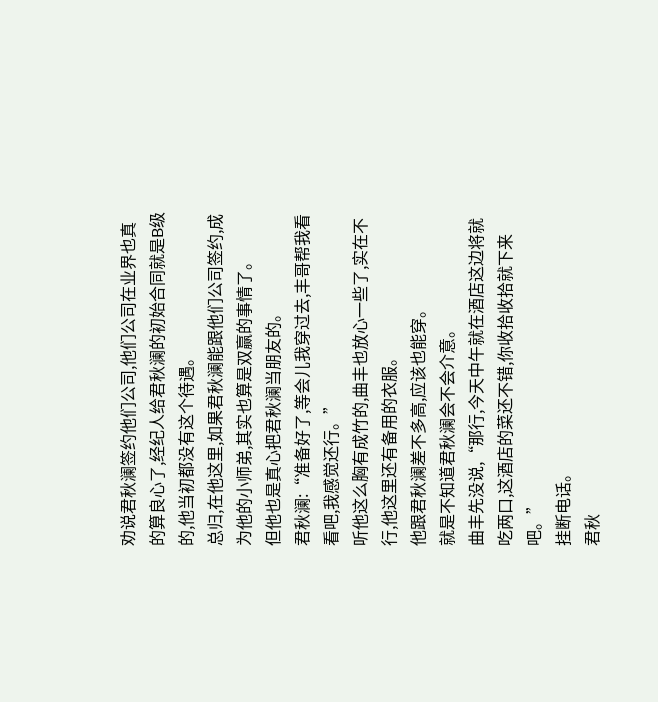劝说君秋澜签约他们公司,他们公司在业界也真的算良心了,经纪人给君秋澜的初始合同就是B级的,他当初都没有这个待遇。
总归,在他这里,如果君秋澜能跟他们公司签约,成为他的小师弟,其实也算是双赢的事情了。
但他也是真心把君秋澜当朋友的。
君秋澜:“准备好了,等会儿我穿过去,丰哥帮我看看吧,我感觉还行。”
听他这么胸有成竹的,曲丰也放心一些了,实在不行,他这里还有备用的衣服。
他跟君秋澜差不多高,应该也能穿。
就是不知道君秋澜会不会介意。
曲丰先没说,“那行,今天中午就在酒店这边将就吃两口,这酒店的菜还不错,你收拾收拾就下来吧。”
挂断电话。
君秋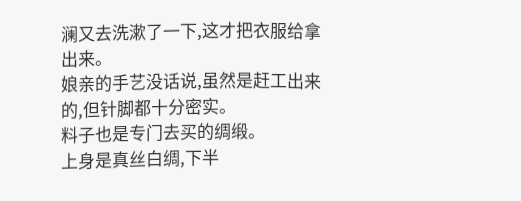澜又去洗漱了一下,这才把衣服给拿出来。
娘亲的手艺没话说,虽然是赶工出来的,但针脚都十分密实。
料子也是专门去买的绸缎。
上身是真丝白绸,下半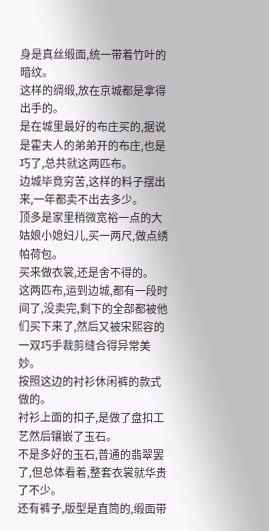身是真丝缎面,统一带着竹叶的暗纹。
这样的绸缎,放在京城都是拿得出手的。
是在城里最好的布庄买的,据说是霍夫人的弟弟开的布庄,也是巧了,总共就这两匹布。
边城毕竟穷苦,这样的料子摆出来,一年都卖不出去多少。
顶多是家里稍微宽裕一点的大姑娘小媳妇儿,买一两尺,做点绣帕荷包。
买来做衣裳,还是舍不得的。
这两匹布,运到边城,都有一段时间了,没卖完,剩下的全部都被他们买下来了,然后又被宋熙容的一双巧手裁剪缝合得异常美妙。
按照这边的衬衫休闲裤的款式做的。
衬衫上面的扣子,是做了盘扣工艺然后镶嵌了玉石。
不是多好的玉石,普通的翡翠罢了,但总体看着,整套衣裳就华贵了不少。
还有裤子,版型是直筒的,缎面带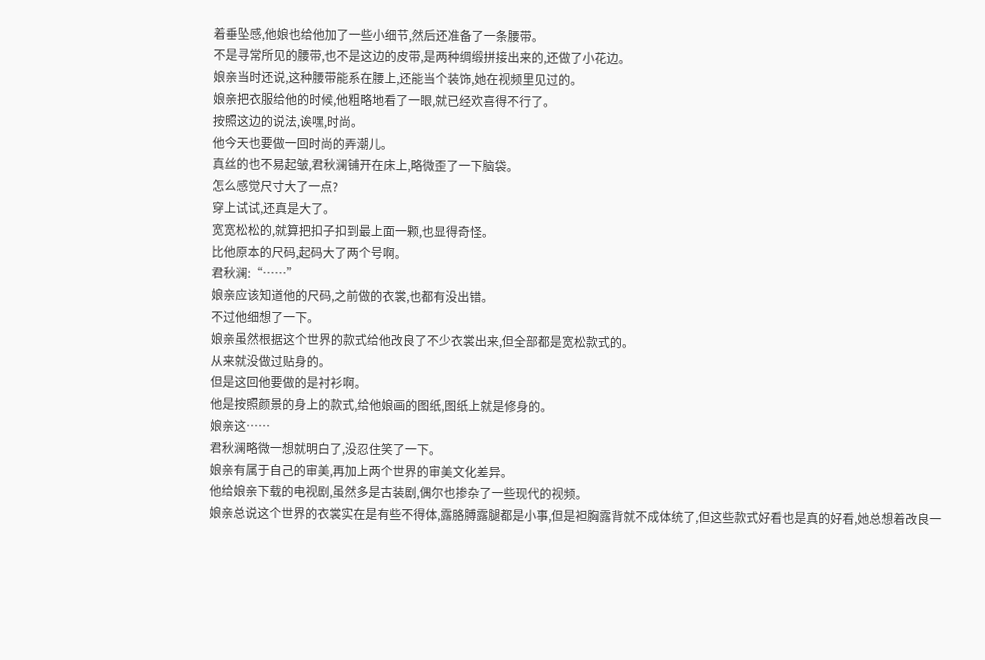着垂坠感,他娘也给他加了一些小细节,然后还准备了一条腰带。
不是寻常所见的腰带,也不是这边的皮带,是两种绸缎拼接出来的,还做了小花边。
娘亲当时还说,这种腰带能系在腰上,还能当个装饰,她在视频里见过的。
娘亲把衣服给他的时候,他粗略地看了一眼,就已经欢喜得不行了。
按照这边的说法,诶嘿,时尚。
他今天也要做一回时尚的弄潮儿。
真丝的也不易起皱,君秋澜铺开在床上,略微歪了一下脑袋。
怎么感觉尺寸大了一点?
穿上试试,还真是大了。
宽宽松松的,就算把扣子扣到最上面一颗,也显得奇怪。
比他原本的尺码,起码大了两个号啊。
君秋澜:“……”
娘亲应该知道他的尺码,之前做的衣裳,也都有没出错。
不过他细想了一下。
娘亲虽然根据这个世界的款式给他改良了不少衣裳出来,但全部都是宽松款式的。
从来就没做过贴身的。
但是这回他要做的是衬衫啊。
他是按照颜景的身上的款式,给他娘画的图纸,图纸上就是修身的。
娘亲这……
君秋澜略微一想就明白了,没忍住笑了一下。
娘亲有属于自己的审美,再加上两个世界的审美文化差异。
他给娘亲下载的电视剧,虽然多是古装剧,偶尔也掺杂了一些现代的视频。
娘亲总说这个世界的衣裳实在是有些不得体,露胳膊露腿都是小事,但是袒胸露背就不成体统了,但这些款式好看也是真的好看,她总想着改良一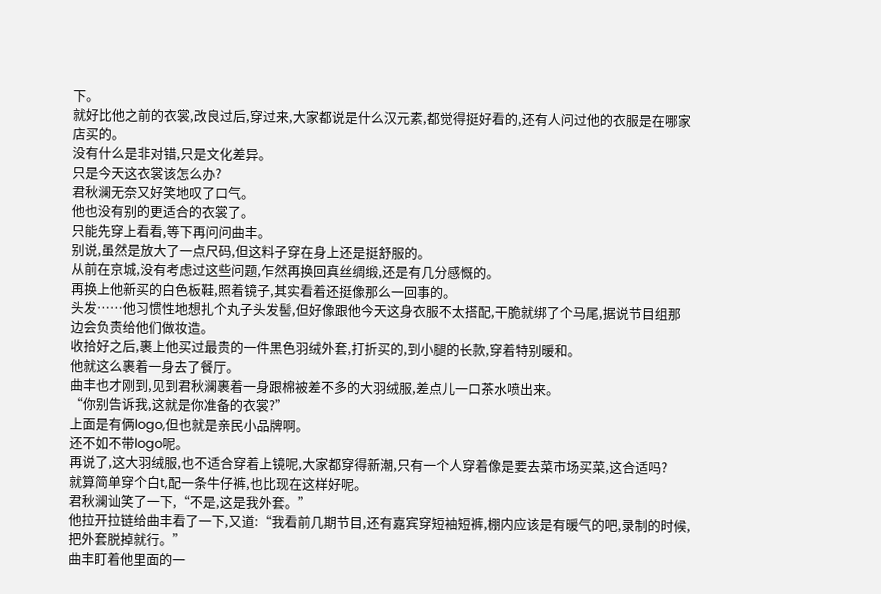下。
就好比他之前的衣裳,改良过后,穿过来,大家都说是什么汉元素,都觉得挺好看的,还有人问过他的衣服是在哪家店买的。
没有什么是非对错,只是文化差异。
只是今天这衣裳该怎么办?
君秋澜无奈又好笑地叹了口气。
他也没有别的更适合的衣裳了。
只能先穿上看看,等下再问问曲丰。
别说,虽然是放大了一点尺码,但这料子穿在身上还是挺舒服的。
从前在京城,没有考虑过这些问题,乍然再换回真丝绸缎,还是有几分感慨的。
再换上他新买的白色板鞋,照着镜子,其实看着还挺像那么一回事的。
头发……他习惯性地想扎个丸子头发髻,但好像跟他今天这身衣服不太搭配,干脆就绑了个马尾,据说节目组那边会负责给他们做妆造。
收拾好之后,裹上他买过最贵的一件黑色羽绒外套,打折买的,到小腿的长款,穿着特别暖和。
他就这么裹着一身去了餐厅。
曲丰也才刚到,见到君秋澜裹着一身跟棉被差不多的大羽绒服,差点儿一口茶水喷出来。
“你别告诉我,这就是你准备的衣裳?”
上面是有俩logo,但也就是亲民小品牌啊。
还不如不带logo呢。
再说了,这大羽绒服,也不适合穿着上镜呢,大家都穿得新潮,只有一个人穿着像是要去菜市场买菜,这合适吗?
就算简单穿个白t,配一条牛仔裤,也比现在这样好呢。
君秋澜讪笑了一下,“不是,这是我外套。”
他拉开拉链给曲丰看了一下,又道:“我看前几期节目,还有嘉宾穿短袖短裤,棚内应该是有暖气的吧,录制的时候,把外套脱掉就行。”
曲丰盯着他里面的一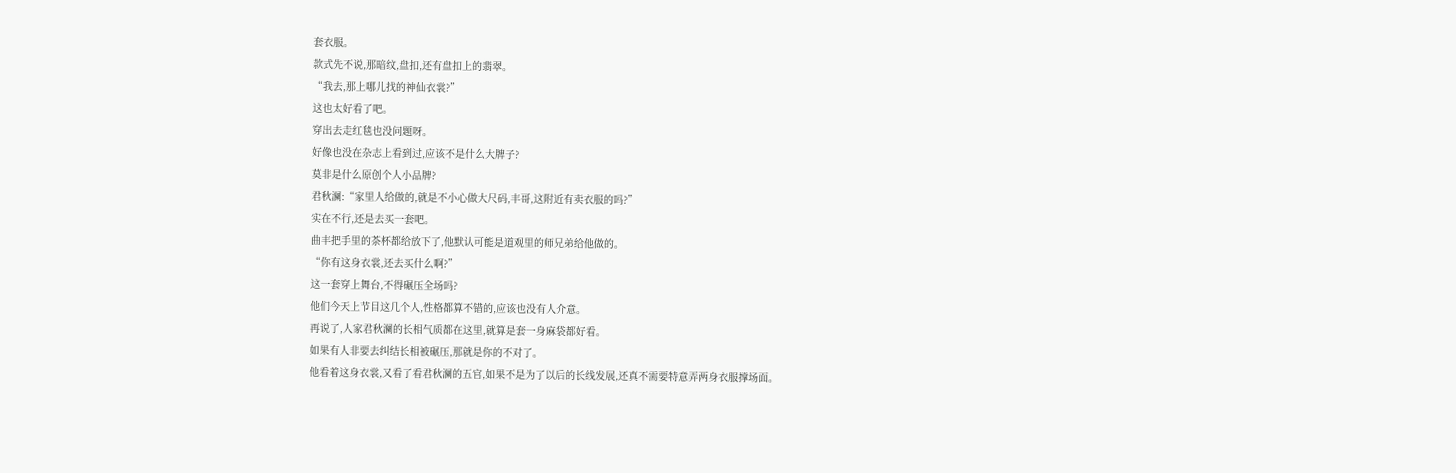套衣服。
款式先不说,那暗纹,盘扣,还有盘扣上的翡翠。
“我去,那上哪儿找的神仙衣裳?”
这也太好看了吧。
穿出去走红毯也没问题呀。
好像也没在杂志上看到过,应该不是什么大牌子?
莫非是什么原创个人小品牌?
君秋澜:“家里人给做的,就是不小心做大尺码,丰哥,这附近有卖衣服的吗?”
实在不行,还是去买一套吧。
曲丰把手里的茶杯都给放下了,他默认可能是道观里的师兄弟给他做的。
“你有这身衣裳,还去买什么啊?”
这一套穿上舞台,不得碾压全场吗?
他们今天上节目这几个人,性格都算不错的,应该也没有人介意。
再说了,人家君秋澜的长相气质都在这里,就算是套一身麻袋都好看。
如果有人非要去纠结长相被碾压,那就是你的不对了。
他看着这身衣裳,又看了看君秋澜的五官,如果不是为了以后的长线发展,还真不需要特意弄两身衣服撑场面。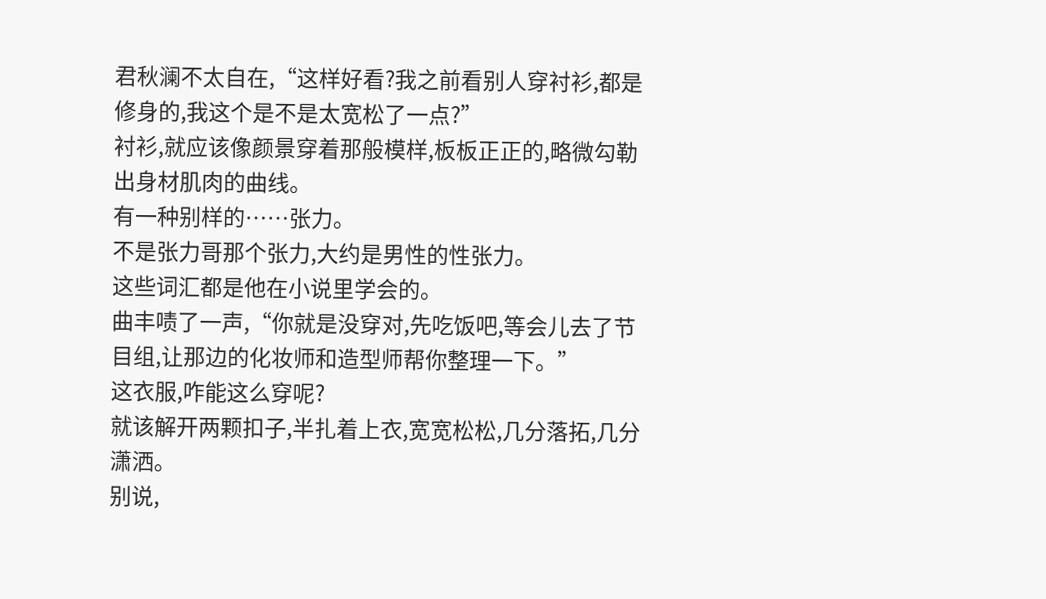君秋澜不太自在,“这样好看?我之前看别人穿衬衫,都是修身的,我这个是不是太宽松了一点?”
衬衫,就应该像颜景穿着那般模样,板板正正的,略微勾勒出身材肌肉的曲线。
有一种别样的……张力。
不是张力哥那个张力,大约是男性的性张力。
这些词汇都是他在小说里学会的。
曲丰啧了一声,“你就是没穿对,先吃饭吧,等会儿去了节目组,让那边的化妆师和造型师帮你整理一下。”
这衣服,咋能这么穿呢?
就该解开两颗扣子,半扎着上衣,宽宽松松,几分落拓,几分潇洒。
别说,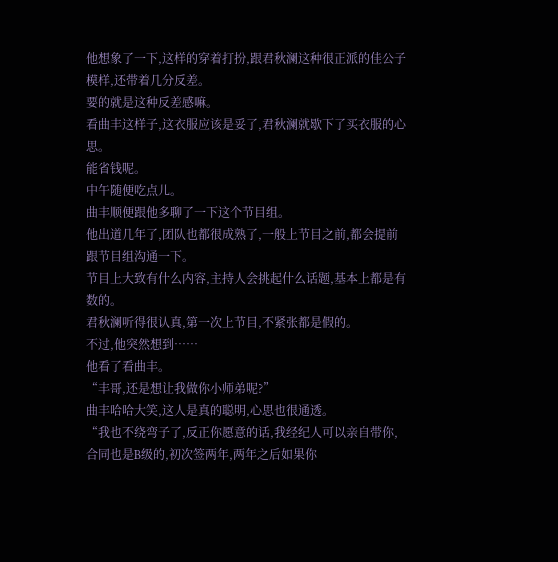他想象了一下,这样的穿着打扮,跟君秋澜这种很正派的佳公子模样,还带着几分反差。
要的就是这种反差感嘛。
看曲丰这样子,这衣服应该是妥了,君秋澜就歇下了买衣服的心思。
能省钱呢。
中午随便吃点儿。
曲丰顺便跟他多聊了一下这个节目组。
他出道几年了,团队也都很成熟了,一般上节目之前,都会提前跟节目组沟通一下。
节目上大致有什么内容,主持人会挑起什么话题,基本上都是有数的。
君秋澜听得很认真,第一次上节目,不紧张都是假的。
不过,他突然想到……
他看了看曲丰。
“丰哥,还是想让我做你小师弟呢?”
曲丰哈哈大笑,这人是真的聪明,心思也很通透。
“我也不绕弯子了,反正你愿意的话,我经纪人可以亲自带你,合同也是B级的,初次签两年,两年之后如果你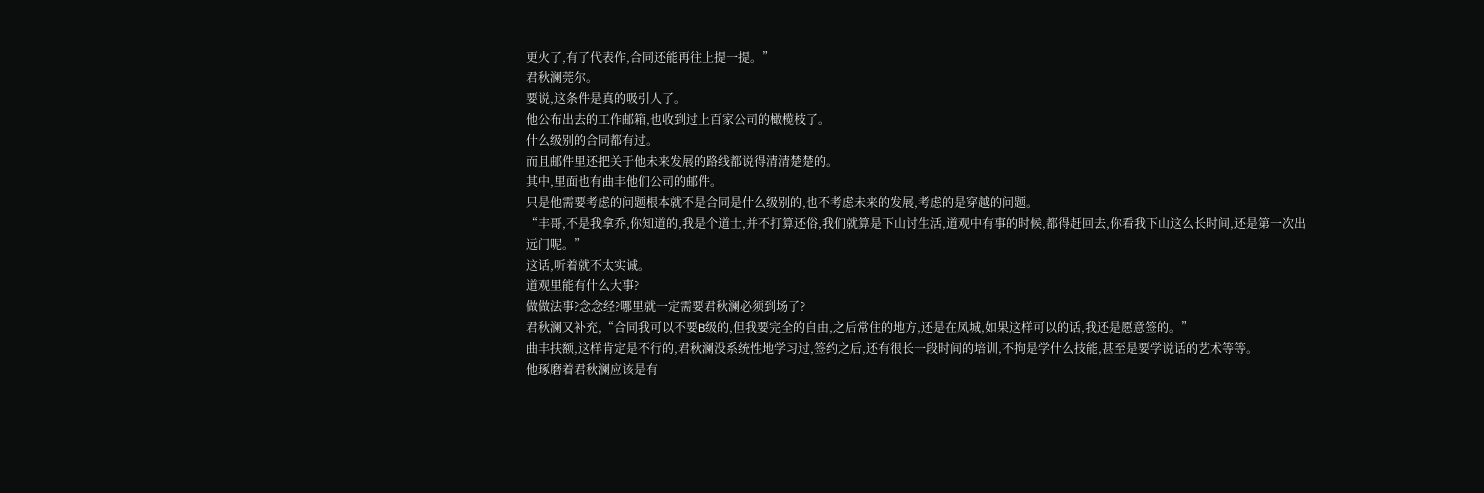更火了,有了代表作,合同还能再往上提一提。”
君秋澜莞尔。
要说,这条件是真的吸引人了。
他公布出去的工作邮箱,也收到过上百家公司的橄榄枝了。
什么级别的合同都有过。
而且邮件里还把关于他未来发展的路线都说得清清楚楚的。
其中,里面也有曲丰他们公司的邮件。
只是他需要考虑的问题根本就不是合同是什么级别的,也不考虑未来的发展,考虑的是穿越的问题。
“丰哥,不是我拿乔,你知道的,我是个道士,并不打算还俗,我们就算是下山讨生活,道观中有事的时候,都得赶回去,你看我下山这么长时间,还是第一次出远门呢。”
这话,听着就不太实诚。
道观里能有什么大事?
做做法事?念念经?哪里就一定需要君秋澜必须到场了?
君秋澜又补充,“合同我可以不要B级的,但我要完全的自由,之后常住的地方,还是在凤城,如果这样可以的话,我还是愿意签的。”
曲丰扶额,这样肯定是不行的,君秋澜没系统性地学习过,签约之后,还有很长一段时间的培训,不拘是学什么技能,甚至是要学说话的艺术等等。
他琢磨着君秋澜应该是有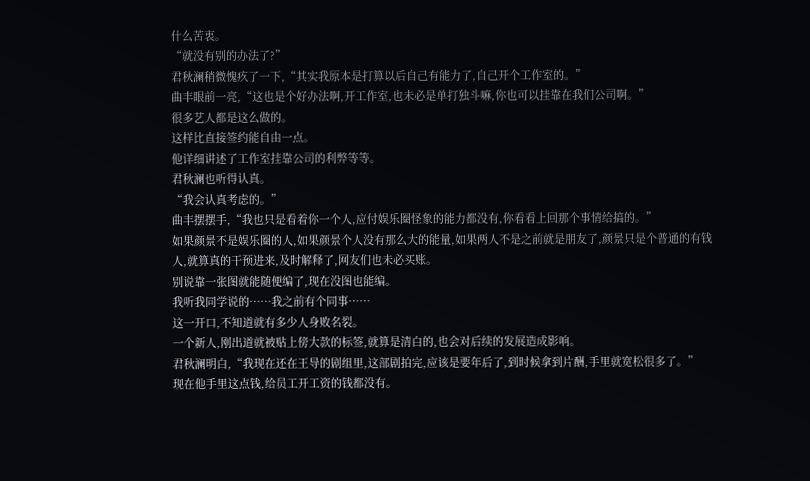什么苦衷。
“就没有别的办法了?”
君秋澜稍微愧疚了一下,“其实我原本是打算以后自己有能力了,自己开个工作室的。”
曲丰眼前一亮,“这也是个好办法啊,开工作室,也未必是单打独斗嘛,你也可以挂靠在我们公司啊。”
很多艺人都是这么做的。
这样比直接签约能自由一点。
他详细讲述了工作室挂靠公司的利弊等等。
君秋澜也听得认真。
“我会认真考虑的。”
曲丰摆摆手,“我也只是看着你一个人,应付娱乐圈怪象的能力都没有,你看看上回那个事情给搞的。”
如果颜景不是娱乐圈的人,如果颜景个人没有那么大的能量,如果两人不是之前就是朋友了,颜景只是个普通的有钱人,就算真的干预进来,及时解释了,网友们也未必买账。
别说靠一张图就能随便编了,现在没图也能编。
我听我同学说的……我之前有个同事……
这一开口,不知道就有多少人身败名裂。
一个新人,刚出道就被贴上傍大款的标签,就算是清白的,也会对后续的发展造成影响。
君秋澜明白,“我现在还在王导的剧组里,这部剧拍完,应该是要年后了,到时候拿到片酬,手里就宽松很多了。”
现在他手里这点钱,给员工开工资的钱都没有。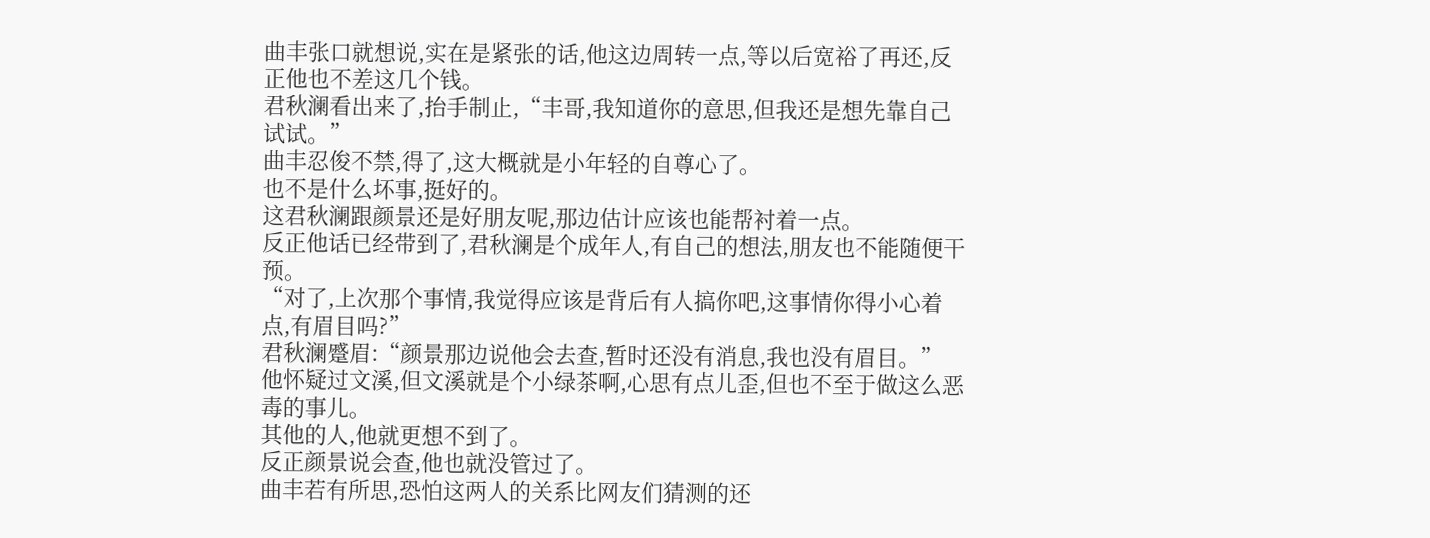曲丰张口就想说,实在是紧张的话,他这边周转一点,等以后宽裕了再还,反正他也不差这几个钱。
君秋澜看出来了,抬手制止,“丰哥,我知道你的意思,但我还是想先靠自己试试。”
曲丰忍俊不禁,得了,这大概就是小年轻的自尊心了。
也不是什么坏事,挺好的。
这君秋澜跟颜景还是好朋友呢,那边估计应该也能帮衬着一点。
反正他话已经带到了,君秋澜是个成年人,有自己的想法,朋友也不能随便干预。
“对了,上次那个事情,我觉得应该是背后有人搞你吧,这事情你得小心着点,有眉目吗?”
君秋澜蹙眉:“颜景那边说他会去查,暂时还没有消息,我也没有眉目。”
他怀疑过文溪,但文溪就是个小绿茶啊,心思有点儿歪,但也不至于做这么恶毒的事儿。
其他的人,他就更想不到了。
反正颜景说会查,他也就没管过了。
曲丰若有所思,恐怕这两人的关系比网友们猜测的还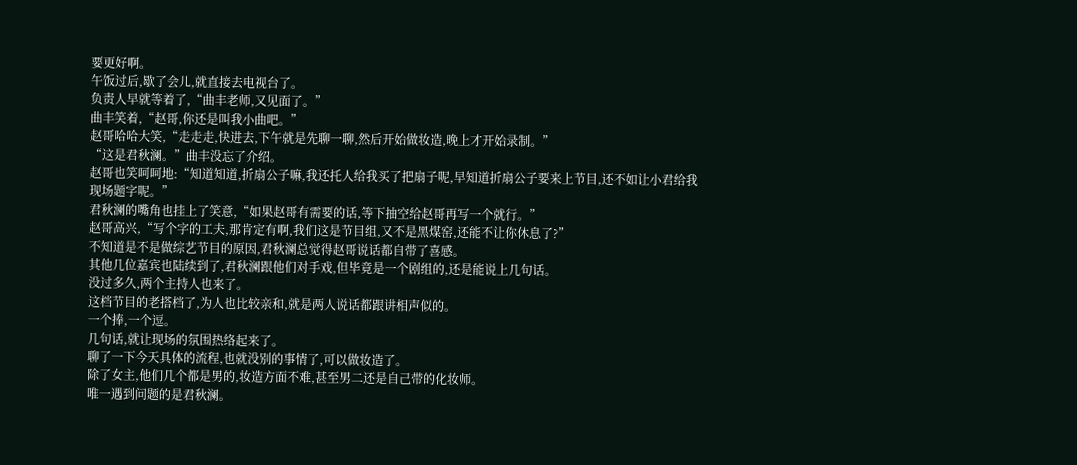要更好啊。
午饭过后,歇了会儿,就直接去电视台了。
负责人早就等着了,“曲丰老师,又见面了。”
曲丰笑着,“赵哥,你还是叫我小曲吧。”
赵哥哈哈大笑,“走走走,快进去,下午就是先聊一聊,然后开始做妆造,晚上才开始录制。”
“这是君秋澜。”曲丰没忘了介绍。
赵哥也笑呵呵地:“知道知道,折扇公子嘛,我还托人给我买了把扇子呢,早知道折扇公子要来上节目,还不如让小君给我现场题字呢。”
君秋澜的嘴角也挂上了笑意,“如果赵哥有需要的话,等下抽空给赵哥再写一个就行。”
赵哥高兴,“写个字的工夫,那肯定有啊,我们这是节目组,又不是黑煤窑,还能不让你休息了?”
不知道是不是做综艺节目的原因,君秋澜总觉得赵哥说话都自带了喜感。
其他几位嘉宾也陆续到了,君秋澜跟他们对手戏,但毕竟是一个剧组的,还是能说上几句话。
没过多久,两个主持人也来了。
这档节目的老搭档了,为人也比较亲和,就是两人说话都跟讲相声似的。
一个捧,一个逗。
几句话,就让现场的氛围热络起来了。
聊了一下今天具体的流程,也就没别的事情了,可以做妆造了。
除了女主,他们几个都是男的,妆造方面不难,甚至男二还是自己带的化妆师。
唯一遇到问题的是君秋澜。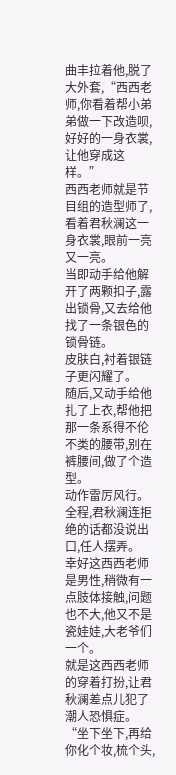曲丰拉着他,脱了大外套,“西西老师,你看着帮小弟弟做一下改造呗,好好的一身衣裳,让他穿成这样。”
西西老师就是节目组的造型师了,看着君秋澜这一身衣裳,眼前一亮又一亮。
当即动手给他解开了两颗扣子,露出锁骨,又去给他找了一条银色的锁骨链。
皮肤白,衬着银链子更闪耀了。
随后,又动手给他扎了上衣,帮他把那一条系得不伦不类的腰带,别在裤腰间,做了个造型。
动作雷厉风行。
全程,君秋澜连拒绝的话都没说出口,任人摆弄。
幸好这西西老师是男性,稍微有一点肢体接触,问题也不大,他又不是瓷娃娃,大老爷们一个。
就是这西西老师的穿着打扮,让君秋澜差点儿犯了潮人恐惧症。
“坐下坐下,再给你化个妆,梳个头,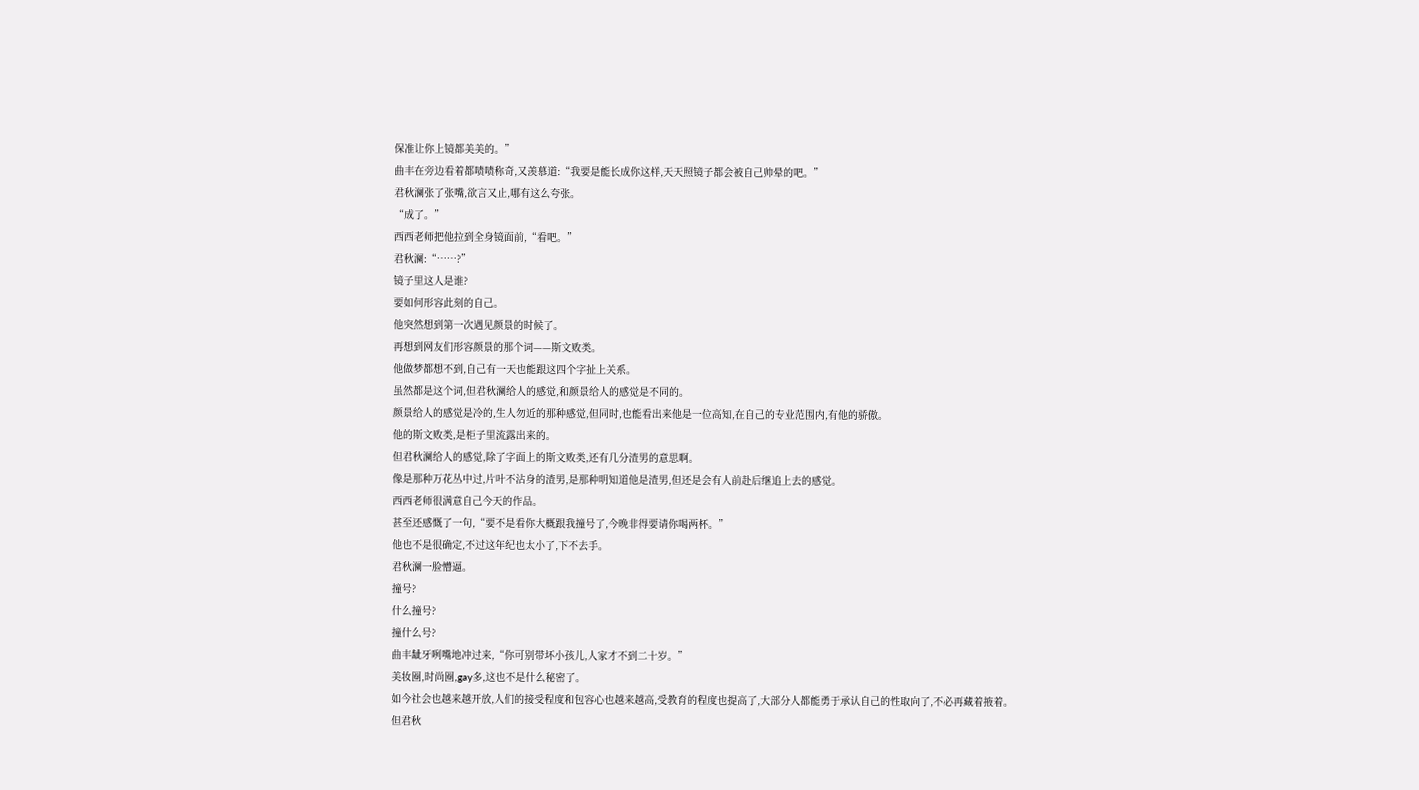保准让你上镜都美美的。”
曲丰在旁边看着都啧啧称奇,又羡慕道:“我要是能长成你这样,天天照镜子都会被自己帅晕的吧。”
君秋澜张了张嘴,欲言又止,哪有这么夸张。
“成了。”
西西老师把他拉到全身镜面前,“看吧。”
君秋澜:“……?”
镜子里这人是谁?
要如何形容此刻的自己。
他突然想到第一次遇见颜景的时候了。
再想到网友们形容颜景的那个词——斯文败类。
他做梦都想不到,自己有一天也能跟这四个字扯上关系。
虽然都是这个词,但君秋澜给人的感觉,和颜景给人的感觉是不同的。
颜景给人的感觉是冷的,生人勿近的那种感觉,但同时,也能看出来他是一位高知,在自己的专业范围内,有他的骄傲。
他的斯文败类,是柜子里流露出来的。
但君秋澜给人的感觉,除了字面上的斯文败类,还有几分渣男的意思啊。
像是那种万花丛中过,片叶不沾身的渣男,是那种明知道他是渣男,但还是会有人前赴后继追上去的感觉。
西西老师很满意自己今天的作品。
甚至还感慨了一句,“要不是看你大概跟我撞号了,今晚非得要请你喝两杯。”
他也不是很确定,不过这年纪也太小了,下不去手。
君秋澜一脸懵逼。
撞号?
什么撞号?
撞什么号?
曲丰龇牙咧嘴地冲过来,“你可别带坏小孩儿,人家才不到二十岁。”
美妆圈,时尚圈,gay多,这也不是什么秘密了。
如今社会也越来越开放,人们的接受程度和包容心也越来越高,受教育的程度也提高了,大部分人都能勇于承认自己的性取向了,不必再藏着掖着。
但君秋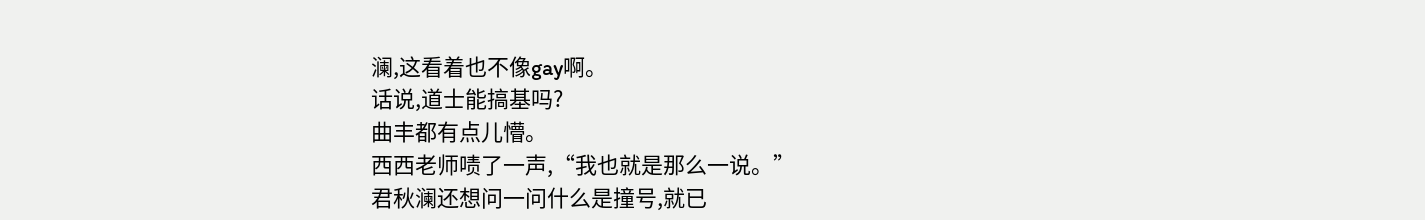澜,这看着也不像gay啊。
话说,道士能搞基吗?
曲丰都有点儿懵。
西西老师啧了一声,“我也就是那么一说。”
君秋澜还想问一问什么是撞号,就已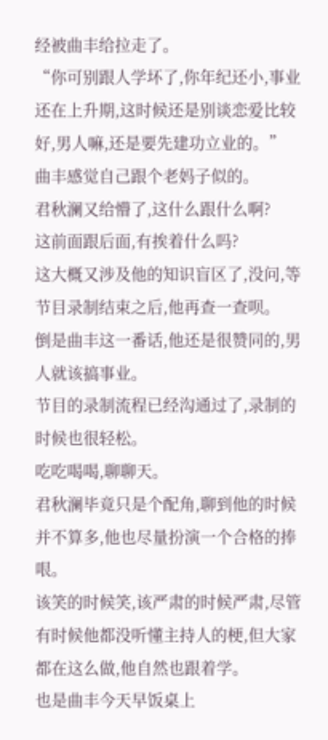经被曲丰给拉走了。
“你可别跟人学坏了,你年纪还小,事业还在上升期,这时候还是别谈恋爱比较好,男人嘛,还是要先建功立业的。”
曲丰感觉自己跟个老妈子似的。
君秋澜又给懵了,这什么跟什么啊?
这前面跟后面,有挨着什么吗?
这大概又涉及他的知识盲区了,没问,等节目录制结束之后,他再查一查呗。
倒是曲丰这一番话,他还是很赞同的,男人就该搞事业。
节目的录制流程已经沟通过了,录制的时候也很轻松。
吃吃喝喝,聊聊天。
君秋澜毕竟只是个配角,聊到他的时候并不算多,他也尽量扮演一个合格的捧哏。
该笑的时候笑,该严肃的时候严肃,尽管有时候他都没听懂主持人的梗,但大家都在这么做,他自然也跟着学。
也是曲丰今天早饭桌上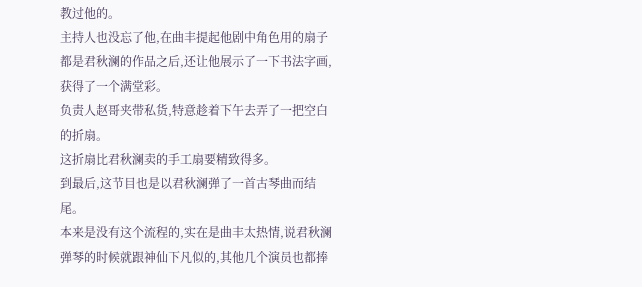教过他的。
主持人也没忘了他,在曲丰提起他剧中角色用的扇子都是君秋澜的作品之后,还让他展示了一下书法字画,获得了一个满堂彩。
负责人赵哥夹带私货,特意趁着下午去弄了一把空白的折扇。
这折扇比君秋澜卖的手工扇要精致得多。
到最后,这节目也是以君秋澜弹了一首古琴曲而结尾。
本来是没有这个流程的,实在是曲丰太热情,说君秋澜弹琴的时候就跟神仙下凡似的,其他几个演员也都捧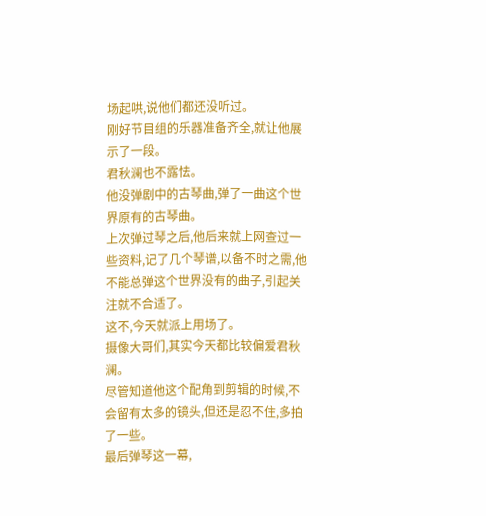场起哄,说他们都还没听过。
刚好节目组的乐器准备齐全,就让他展示了一段。
君秋澜也不露怯。
他没弹剧中的古琴曲,弹了一曲这个世界原有的古琴曲。
上次弹过琴之后,他后来就上网查过一些资料,记了几个琴谱,以备不时之需,他不能总弹这个世界没有的曲子,引起关注就不合适了。
这不,今天就派上用场了。
摄像大哥们,其实今天都比较偏爱君秋澜。
尽管知道他这个配角到剪辑的时候,不会留有太多的镜头,但还是忍不住,多拍了一些。
最后弹琴这一幕,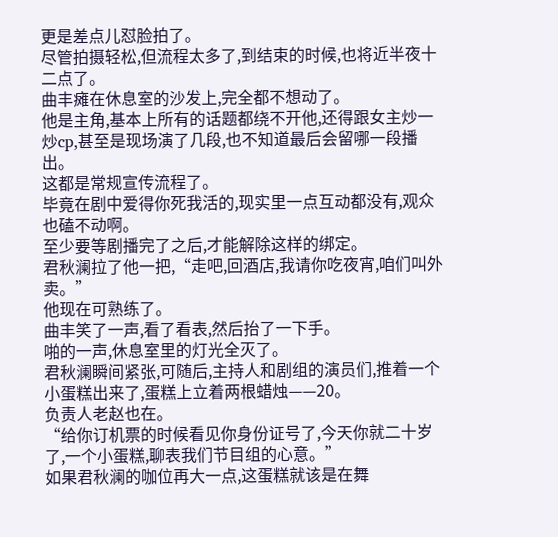更是差点儿怼脸拍了。
尽管拍摄轻松,但流程太多了,到结束的时候,也将近半夜十二点了。
曲丰瘫在休息室的沙发上,完全都不想动了。
他是主角,基本上所有的话题都绕不开他,还得跟女主炒一炒cp,甚至是现场演了几段,也不知道最后会留哪一段播出。
这都是常规宣传流程了。
毕竟在剧中爱得你死我活的,现实里一点互动都没有,观众也磕不动啊。
至少要等剧播完了之后,才能解除这样的绑定。
君秋澜拉了他一把,“走吧,回酒店,我请你吃夜宵,咱们叫外卖。”
他现在可熟练了。
曲丰笑了一声,看了看表,然后抬了一下手。
啪的一声,休息室里的灯光全灭了。
君秋澜瞬间紧张,可随后,主持人和剧组的演员们,推着一个小蛋糕出来了,蛋糕上立着两根蜡烛——20。
负责人老赵也在。
“给你订机票的时候看见你身份证号了,今天你就二十岁了,一个小蛋糕,聊表我们节目组的心意。”
如果君秋澜的咖位再大一点,这蛋糕就该是在舞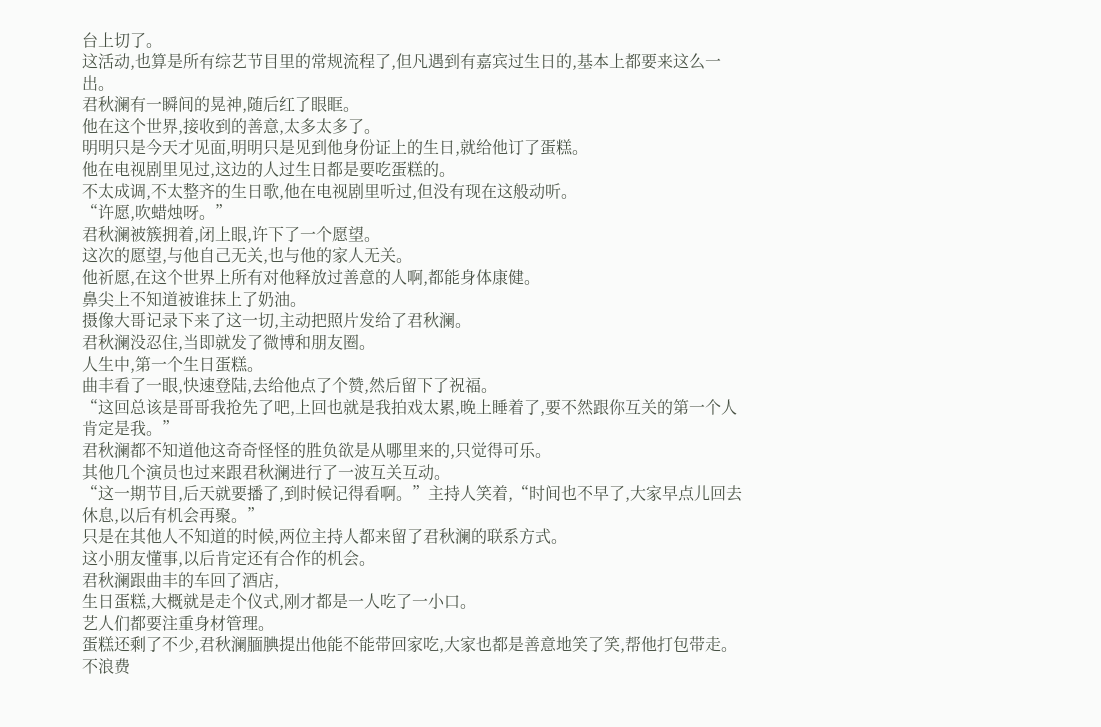台上切了。
这活动,也算是所有综艺节目里的常规流程了,但凡遇到有嘉宾过生日的,基本上都要来这么一出。
君秋澜有一瞬间的晃神,随后红了眼眶。
他在这个世界,接收到的善意,太多太多了。
明明只是今天才见面,明明只是见到他身份证上的生日,就给他订了蛋糕。
他在电视剧里见过,这边的人过生日都是要吃蛋糕的。
不太成调,不太整齐的生日歌,他在电视剧里听过,但没有现在这般动听。
“许愿,吹蜡烛呀。”
君秋澜被簇拥着,闭上眼,许下了一个愿望。
这次的愿望,与他自己无关,也与他的家人无关。
他祈愿,在这个世界上所有对他释放过善意的人啊,都能身体康健。
鼻尖上不知道被谁抹上了奶油。
摄像大哥记录下来了这一切,主动把照片发给了君秋澜。
君秋澜没忍住,当即就发了微博和朋友圈。
人生中,第一个生日蛋糕。
曲丰看了一眼,快速登陆,去给他点了个赞,然后留下了祝福。
“这回总该是哥哥我抢先了吧,上回也就是我拍戏太累,晚上睡着了,要不然跟你互关的第一个人肯定是我。”
君秋澜都不知道他这奇奇怪怪的胜负欲是从哪里来的,只觉得可乐。
其他几个演员也过来跟君秋澜进行了一波互关互动。
“这一期节目,后天就要播了,到时候记得看啊。”主持人笑着,“时间也不早了,大家早点儿回去休息,以后有机会再聚。”
只是在其他人不知道的时候,两位主持人都来留了君秋澜的联系方式。
这小朋友懂事,以后肯定还有合作的机会。
君秋澜跟曲丰的车回了酒店,
生日蛋糕,大概就是走个仪式,刚才都是一人吃了一小口。
艺人们都要注重身材管理。
蛋糕还剩了不少,君秋澜腼腆提出他能不能带回家吃,大家也都是善意地笑了笑,帮他打包带走。
不浪费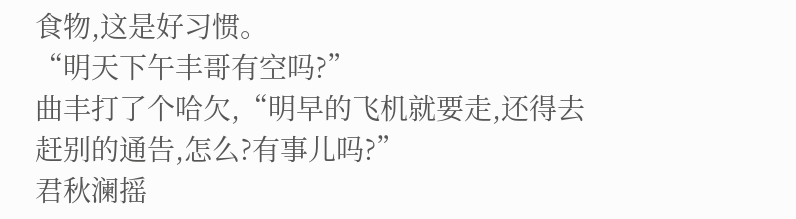食物,这是好习惯。
“明天下午丰哥有空吗?”
曲丰打了个哈欠,“明早的飞机就要走,还得去赶别的通告,怎么?有事儿吗?”
君秋澜摇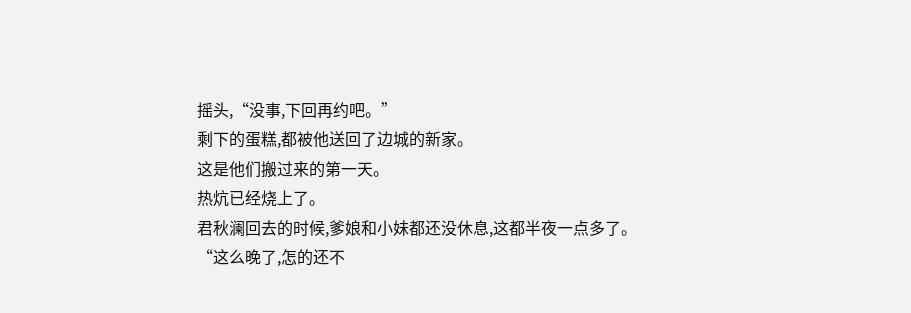摇头,“没事,下回再约吧。”
剩下的蛋糕,都被他送回了边城的新家。
这是他们搬过来的第一天。
热炕已经烧上了。
君秋澜回去的时候,爹娘和小妹都还没休息,这都半夜一点多了。
“这么晚了,怎的还不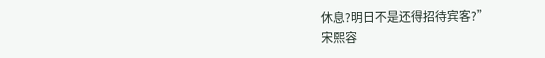休息?明日不是还得招待宾客?”
宋熙容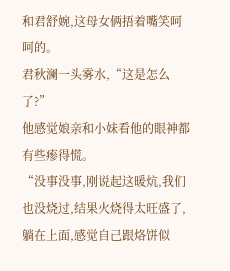和君舒婉,这母女俩捂着嘴笑呵呵的。
君秋澜一头雾水,“这是怎么了?”
他感觉娘亲和小妹看他的眼神都有些瘆得慌。
“没事没事,刚说起这暖炕,我们也没烧过,结果火烧得太旺盛了,躺在上面,感觉自己跟烙饼似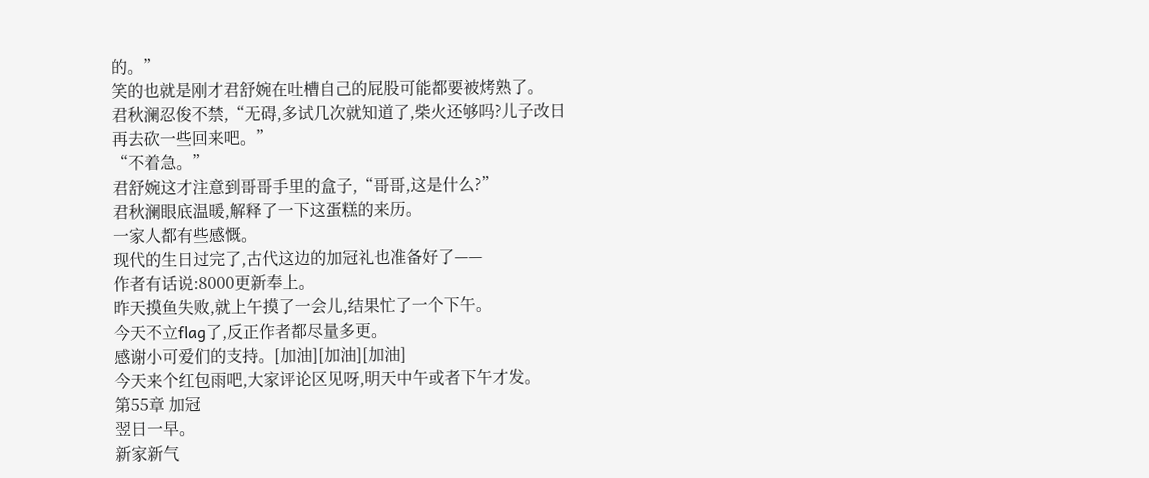的。”
笑的也就是刚才君舒婉在吐槽自己的屁股可能都要被烤熟了。
君秋澜忍俊不禁,“无碍,多试几次就知道了,柴火还够吗?儿子改日再去砍一些回来吧。”
“不着急。”
君舒婉这才注意到哥哥手里的盒子,“哥哥,这是什么?”
君秋澜眼底温暖,解释了一下这蛋糕的来历。
一家人都有些感慨。
现代的生日过完了,古代这边的加冠礼也准备好了——
作者有话说:8000更新奉上。
昨天摸鱼失败,就上午摸了一会儿,结果忙了一个下午。
今天不立flag了,反正作者都尽量多更。
感谢小可爱们的支持。[加油][加油][加油]
今天来个红包雨吧,大家评论区见呀,明天中午或者下午才发。
第55章 加冠
翌日一早。
新家新气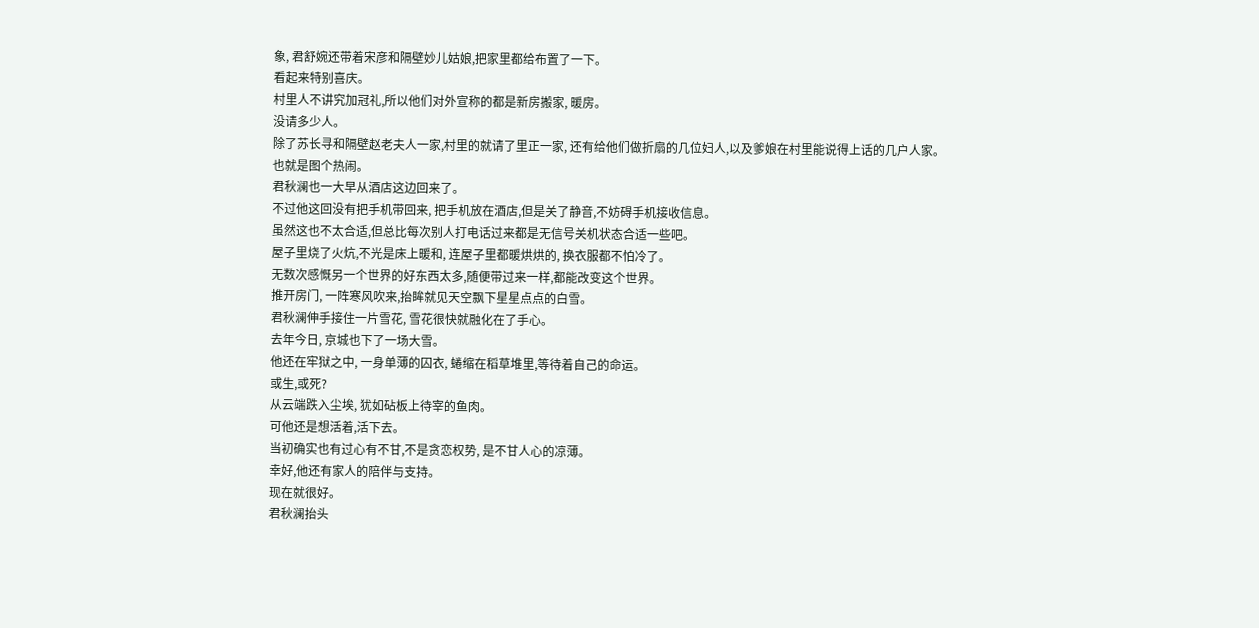象, 君舒婉还带着宋彦和隔壁妙儿姑娘,把家里都给布置了一下。
看起来特别喜庆。
村里人不讲究加冠礼,所以他们对外宣称的都是新房搬家, 暖房。
没请多少人。
除了苏长寻和隔壁赵老夫人一家,村里的就请了里正一家, 还有给他们做折扇的几位妇人,以及爹娘在村里能说得上话的几户人家。
也就是图个热闹。
君秋澜也一大早从酒店这边回来了。
不过他这回没有把手机带回来, 把手机放在酒店,但是关了静音,不妨碍手机接收信息。
虽然这也不太合适,但总比每次别人打电话过来都是无信号关机状态合适一些吧。
屋子里烧了火炕,不光是床上暖和, 连屋子里都暖烘烘的, 换衣服都不怕冷了。
无数次感慨另一个世界的好东西太多,随便带过来一样,都能改变这个世界。
推开房门, 一阵寒风吹来,抬眸就见天空飘下星星点点的白雪。
君秋澜伸手接住一片雪花, 雪花很快就融化在了手心。
去年今日, 京城也下了一场大雪。
他还在牢狱之中, 一身单薄的囚衣, 蜷缩在稻草堆里,等待着自己的命运。
或生,或死?
从云端跌入尘埃, 犹如砧板上待宰的鱼肉。
可他还是想活着,活下去。
当初确实也有过心有不甘,不是贪恋权势, 是不甘人心的凉薄。
幸好,他还有家人的陪伴与支持。
现在就很好。
君秋澜抬头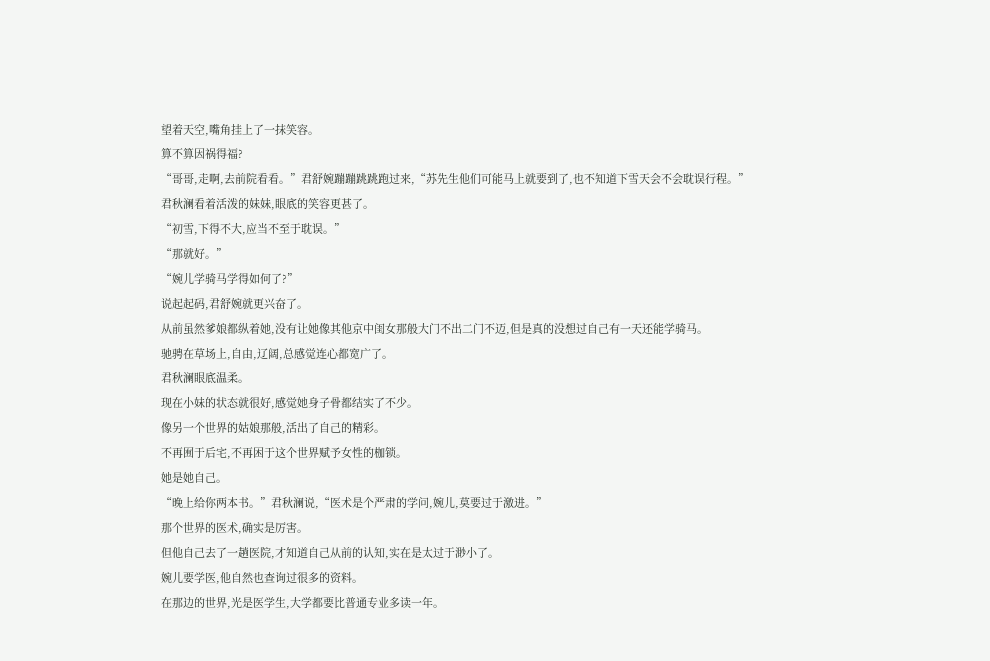望着天空,嘴角挂上了一抹笑容。
算不算因祸得福?
“哥哥,走啊,去前院看看。”君舒婉蹦蹦跳跳跑过来,“苏先生他们可能马上就要到了,也不知道下雪天会不会耽误行程。”
君秋澜看着活泼的妹妹,眼底的笑容更甚了。
“初雪,下得不大,应当不至于耽误。”
“那就好。”
“婉儿学骑马学得如何了?”
说起起码,君舒婉就更兴奋了。
从前虽然爹娘都纵着她,没有让她像其他京中闺女那般大门不出二门不迈,但是真的没想过自己有一天还能学骑马。
驰骋在草场上,自由,辽阔,总感觉连心都宽广了。
君秋澜眼底温柔。
现在小妹的状态就很好,感觉她身子骨都结实了不少。
像另一个世界的姑娘那般,活出了自己的精彩。
不再囿于后宅,不再困于这个世界赋予女性的枷锁。
她是她自己。
“晚上给你两本书。”君秋澜说,“医术是个严肃的学问,婉儿,莫要过于激进。”
那个世界的医术,确实是厉害。
但他自己去了一趟医院,才知道自己从前的认知,实在是太过于渺小了。
婉儿要学医,他自然也查询过很多的资料。
在那边的世界,光是医学生,大学都要比普通专业多读一年。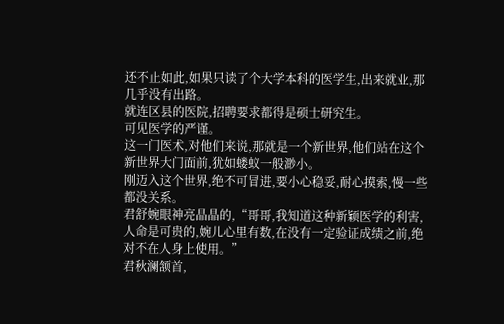还不止如此,如果只读了个大学本科的医学生,出来就业,那几乎没有出路。
就连区县的医院,招聘要求都得是硕士研究生。
可见医学的严谨。
这一门医术,对他们来说,那就是一个新世界,他们站在这个新世界大门面前,犹如蝼蚁一般渺小。
刚迈入这个世界,绝不可冒进,要小心稳妥,耐心摸索,慢一些都没关系。
君舒婉眼神亮晶晶的,“哥哥,我知道这种新颖医学的利害,人命是可贵的,婉儿心里有数,在没有一定验证成绩之前,绝对不在人身上使用。”
君秋澜颔首,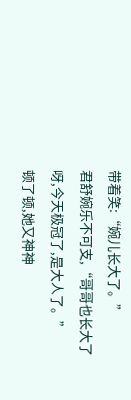带着笑:“婉儿长大了。”
君舒婉乐不可支,“哥哥也长大了呀,今天极冠了,是大人了。”
顿了顿,她又神神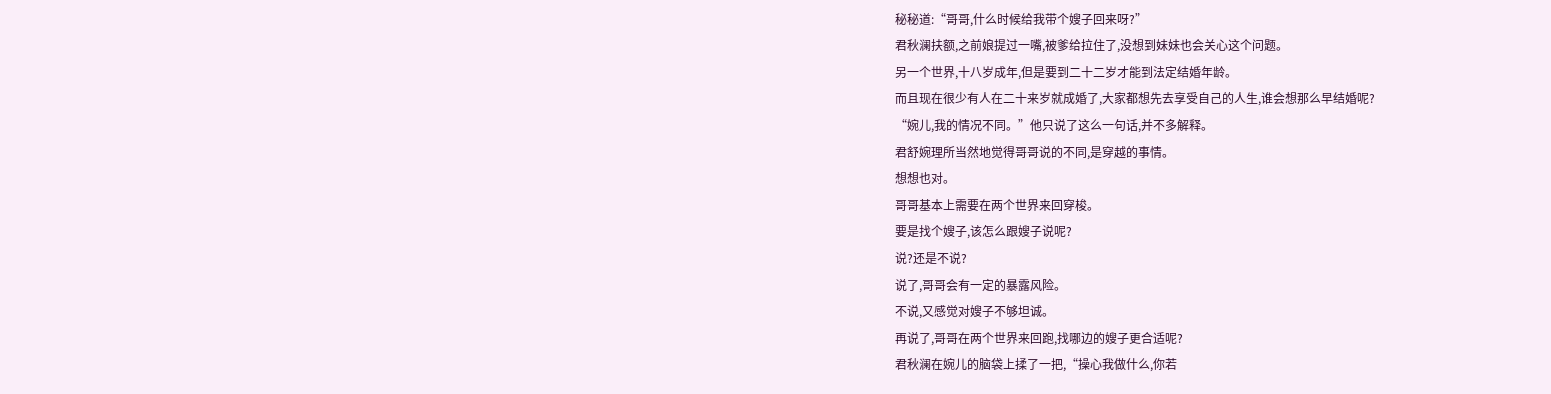秘秘道:“哥哥,什么时候给我带个嫂子回来呀?”
君秋澜扶额,之前娘提过一嘴,被爹给拉住了,没想到妹妹也会关心这个问题。
另一个世界,十八岁成年,但是要到二十二岁才能到法定结婚年龄。
而且现在很少有人在二十来岁就成婚了,大家都想先去享受自己的人生,谁会想那么早结婚呢?
“婉儿,我的情况不同。”他只说了这么一句话,并不多解释。
君舒婉理所当然地觉得哥哥说的不同,是穿越的事情。
想想也对。
哥哥基本上需要在两个世界来回穿梭。
要是找个嫂子,该怎么跟嫂子说呢?
说?还是不说?
说了,哥哥会有一定的暴露风险。
不说,又感觉对嫂子不够坦诚。
再说了,哥哥在两个世界来回跑,找哪边的嫂子更合适呢?
君秋澜在婉儿的脑袋上揉了一把,“操心我做什么,你若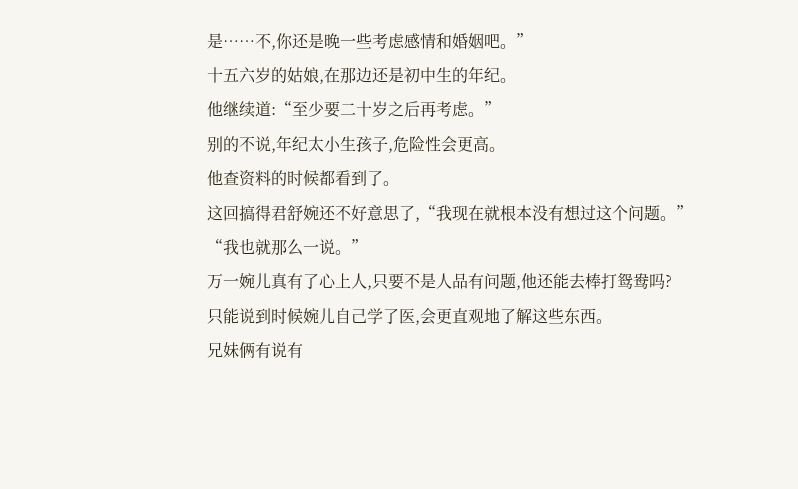是……不,你还是晚一些考虑感情和婚姻吧。”
十五六岁的姑娘,在那边还是初中生的年纪。
他继续道:“至少要二十岁之后再考虑。”
别的不说,年纪太小生孩子,危险性会更高。
他查资料的时候都看到了。
这回搞得君舒婉还不好意思了,“我现在就根本没有想过这个问题。”
“我也就那么一说。”
万一婉儿真有了心上人,只要不是人品有问题,他还能去棒打鸳鸯吗?
只能说到时候婉儿自己学了医,会更直观地了解这些东西。
兄妹俩有说有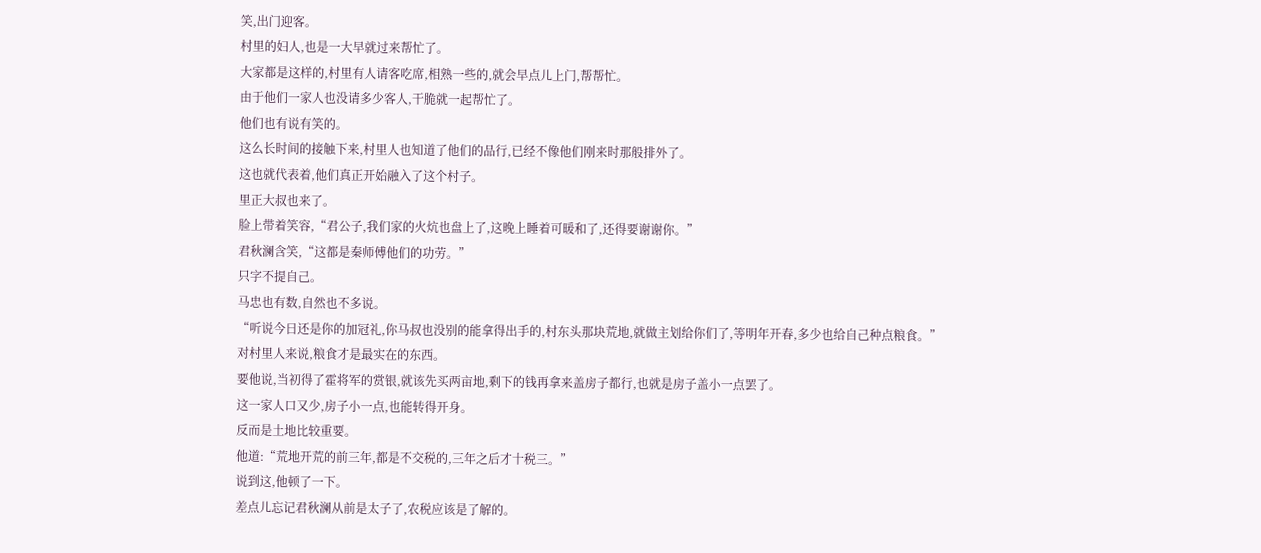笑,出门迎客。
村里的妇人,也是一大早就过来帮忙了。
大家都是这样的,村里有人请客吃席,相熟一些的,就会早点儿上门,帮帮忙。
由于他们一家人也没请多少客人,干脆就一起帮忙了。
他们也有说有笑的。
这么长时间的接触下来,村里人也知道了他们的品行,已经不像他们刚来时那般排外了。
这也就代表着,他们真正开始融入了这个村子。
里正大叔也来了。
脸上带着笑容,“君公子,我们家的火炕也盘上了,这晚上睡着可暖和了,还得要谢谢你。”
君秋澜含笑,“这都是秦师傅他们的功劳。”
只字不提自己。
马忠也有数,自然也不多说。
“听说今日还是你的加冠礼,你马叔也没别的能拿得出手的,村东头那块荒地,就做主划给你们了,等明年开春,多少也给自己种点粮食。”
对村里人来说,粮食才是最实在的东西。
要他说,当初得了霍将军的赏银,就该先买两亩地,剩下的钱再拿来盖房子都行,也就是房子盖小一点罢了。
这一家人口又少,房子小一点,也能转得开身。
反而是土地比较重要。
他道:“荒地开荒的前三年,都是不交税的,三年之后才十税三。”
说到这,他顿了一下。
差点儿忘记君秋澜从前是太子了,农税应该是了解的。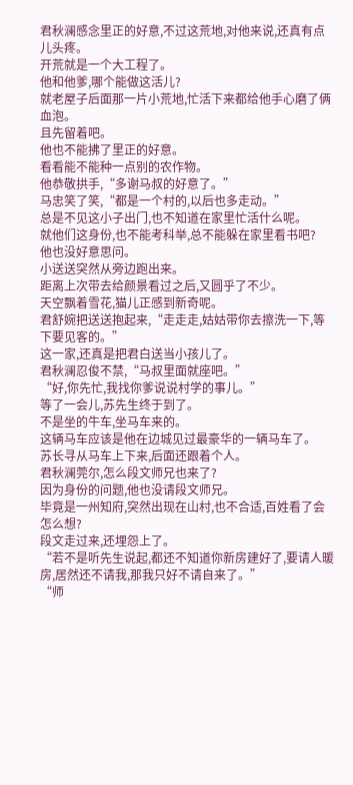君秋澜感念里正的好意,不过这荒地,对他来说,还真有点儿头疼。
开荒就是一个大工程了。
他和他爹,哪个能做这活儿?
就老屋子后面那一片小荒地,忙活下来都给他手心磨了俩血泡。
且先留着吧。
他也不能拂了里正的好意。
看看能不能种一点别的农作物。
他恭敬拱手,“多谢马叔的好意了。”
马忠笑了笑,“都是一个村的,以后也多走动。”
总是不见这小子出门,也不知道在家里忙活什么呢。
就他们这身份,也不能考科举,总不能躲在家里看书吧?
他也没好意思问。
小送送突然从旁边跑出来。
距离上次带去给颜景看过之后,又圆乎了不少。
天空飘着雪花,猫儿正感到新奇呢。
君舒婉把送送抱起来,“走走走,姑姑带你去擦洗一下,等下要见客的。”
这一家,还真是把君白送当小孩儿了。
君秋澜忍俊不禁,“马叔里面就座吧。”
“好,你先忙,我找你爹说说村学的事儿。”
等了一会儿,苏先生终于到了。
不是坐的牛车,坐马车来的。
这辆马车应该是他在边城见过最豪华的一辆马车了。
苏长寻从马车上下来,后面还跟着个人。
君秋澜莞尔,怎么段文师兄也来了?
因为身份的问题,他也没请段文师兄。
毕竟是一州知府,突然出现在山村,也不合适,百姓看了会怎么想?
段文走过来,还埋怨上了。
“若不是听先生说起,都还不知道你新房建好了,要请人暖房,居然还不请我,那我只好不请自来了。”
“师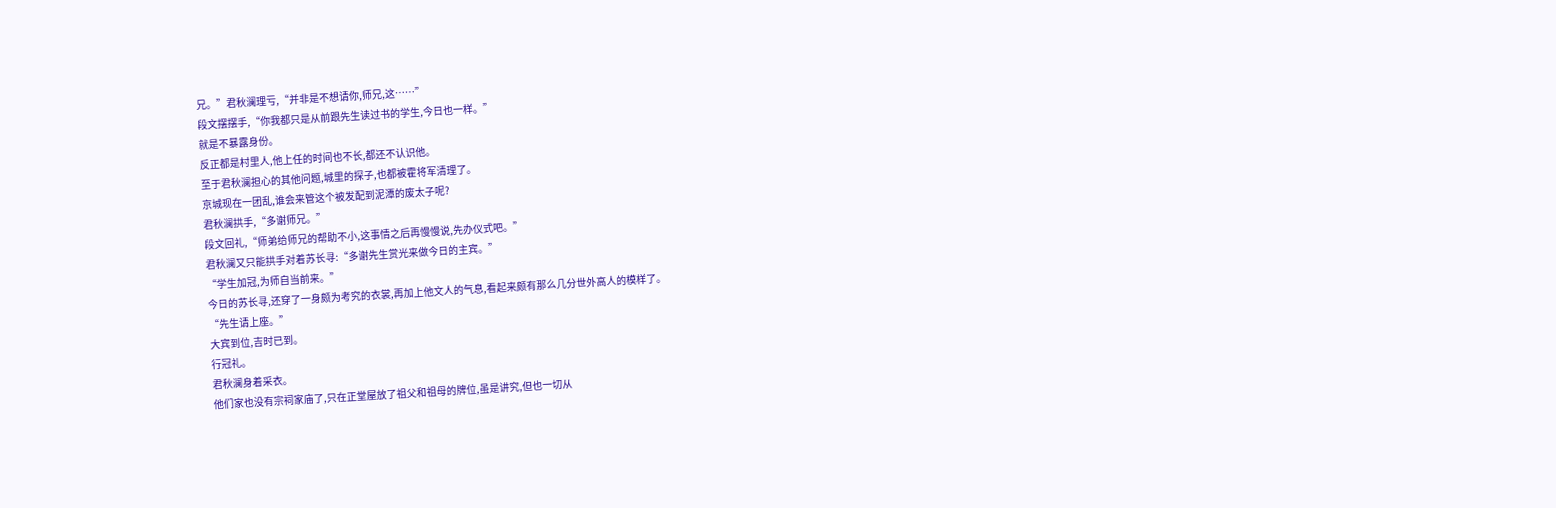兄。”君秋澜理亏,“并非是不想请你,师兄,这……”
段文摆摆手,“你我都只是从前跟先生读过书的学生,今日也一样。”
就是不暴露身份。
反正都是村里人,他上任的时间也不长,都还不认识他。
至于君秋澜担心的其他问题,城里的探子,也都被霍将军清理了。
京城现在一团乱,谁会来管这个被发配到泥潭的废太子呢?
君秋澜拱手,“多谢师兄。”
段文回礼,“师弟给师兄的帮助不小,这事情之后再慢慢说,先办仪式吧。”
君秋澜又只能拱手对着苏长寻:“多谢先生赏光来做今日的主宾。”
“学生加冠,为师自当前来。”
今日的苏长寻,还穿了一身颇为考究的衣裳,再加上他文人的气息,看起来颇有那么几分世外高人的模样了。
“先生请上座。”
大宾到位,吉时已到。
行冠礼。
君秋澜身着采衣。
他们家也没有宗祠家庙了,只在正堂屋放了祖父和祖母的牌位,虽是讲究,但也一切从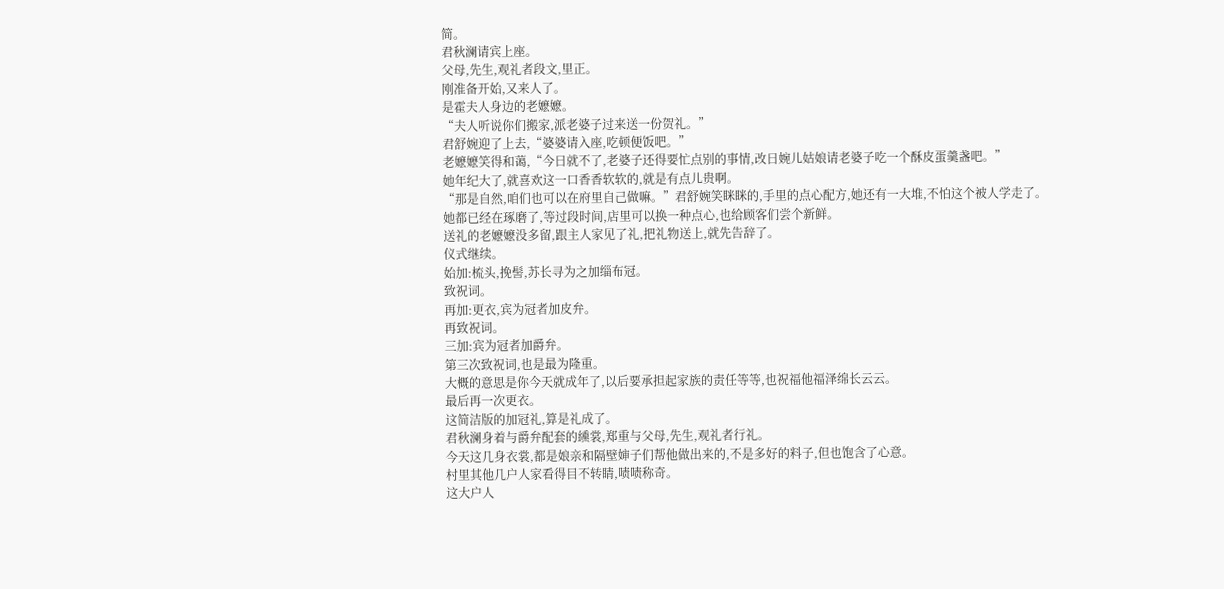简。
君秋澜请宾上座。
父母,先生,观礼者段文,里正。
刚准备开始,又来人了。
是霍夫人身边的老嬷嬷。
“夫人听说你们搬家,派老婆子过来送一份贺礼。”
君舒婉迎了上去,“婆婆请入座,吃顿便饭吧。”
老嬷嬷笑得和蔼,“今日就不了,老婆子还得要忙点别的事情,改日婉儿姑娘请老婆子吃一个酥皮蛋羹盏吧。”
她年纪大了,就喜欢这一口香香软软的,就是有点儿贵啊。
“那是自然,咱们也可以在府里自己做嘛。”君舒婉笑眯眯的,手里的点心配方,她还有一大堆,不怕这个被人学走了。
她都已经在琢磨了,等过段时间,店里可以换一种点心,也给顾客们尝个新鲜。
送礼的老嬷嬷没多留,跟主人家见了礼,把礼物送上,就先告辞了。
仪式继续。
始加:梳头,挽髻,苏长寻为之加缁布冠。
致祝词。
再加:更衣,宾为冠者加皮弁。
再致祝词。
三加:宾为冠者加爵弁。
第三次致祝词,也是最为隆重。
大概的意思是你今天就成年了,以后要承担起家族的责任等等,也祝福他福泽绵长云云。
最后再一次更衣。
这简洁版的加冠礼,算是礼成了。
君秋澜身着与爵弁配套的纁裳,郑重与父母,先生,观礼者行礼。
今天这几身衣裳,都是娘亲和隔壁婶子们帮他做出来的,不是多好的料子,但也饱含了心意。
村里其他几户人家看得目不转睛,啧啧称奇。
这大户人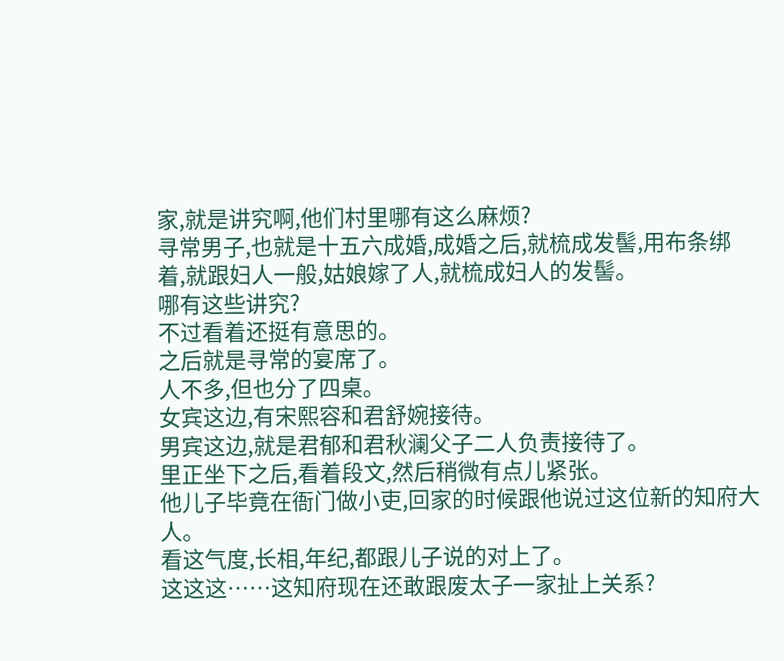家,就是讲究啊,他们村里哪有这么麻烦?
寻常男子,也就是十五六成婚,成婚之后,就梳成发髻,用布条绑着,就跟妇人一般,姑娘嫁了人,就梳成妇人的发髻。
哪有这些讲究?
不过看着还挺有意思的。
之后就是寻常的宴席了。
人不多,但也分了四桌。
女宾这边,有宋熙容和君舒婉接待。
男宾这边,就是君郁和君秋澜父子二人负责接待了。
里正坐下之后,看着段文,然后稍微有点儿紧张。
他儿子毕竟在衙门做小吏,回家的时候跟他说过这位新的知府大人。
看这气度,长相,年纪,都跟儿子说的对上了。
这这这……这知府现在还敢跟废太子一家扯上关系?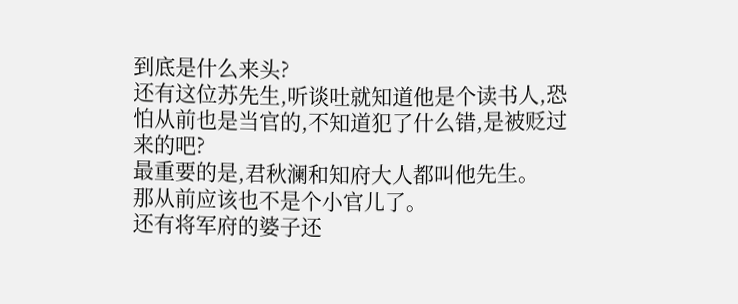到底是什么来头?
还有这位苏先生,听谈吐就知道他是个读书人,恐怕从前也是当官的,不知道犯了什么错,是被贬过来的吧?
最重要的是,君秋澜和知府大人都叫他先生。
那从前应该也不是个小官儿了。
还有将军府的婆子还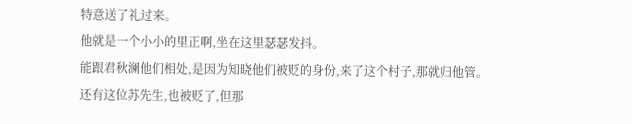特意送了礼过来。
他就是一个小小的里正啊,坐在这里瑟瑟发抖。
能跟君秋澜他们相处,是因为知晓他们被贬的身份,来了这个村子,那就归他管。
还有这位苏先生,也被贬了,但那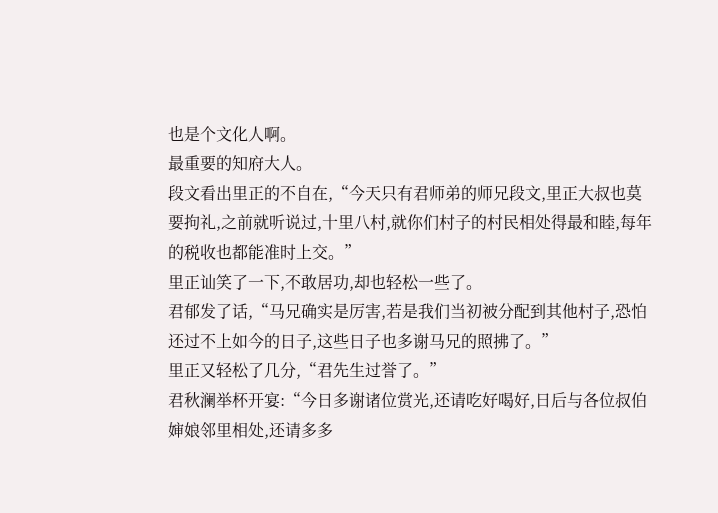也是个文化人啊。
最重要的知府大人。
段文看出里正的不自在,“今天只有君师弟的师兄段文,里正大叔也莫要拘礼,之前就听说过,十里八村,就你们村子的村民相处得最和睦,每年的税收也都能准时上交。”
里正讪笑了一下,不敢居功,却也轻松一些了。
君郁发了话,“马兄确实是厉害,若是我们当初被分配到其他村子,恐怕还过不上如今的日子,这些日子也多谢马兄的照拂了。”
里正又轻松了几分,“君先生过誉了。”
君秋澜举杯开宴:“今日多谢诸位赏光,还请吃好喝好,日后与各位叔伯婶娘邻里相处,还请多多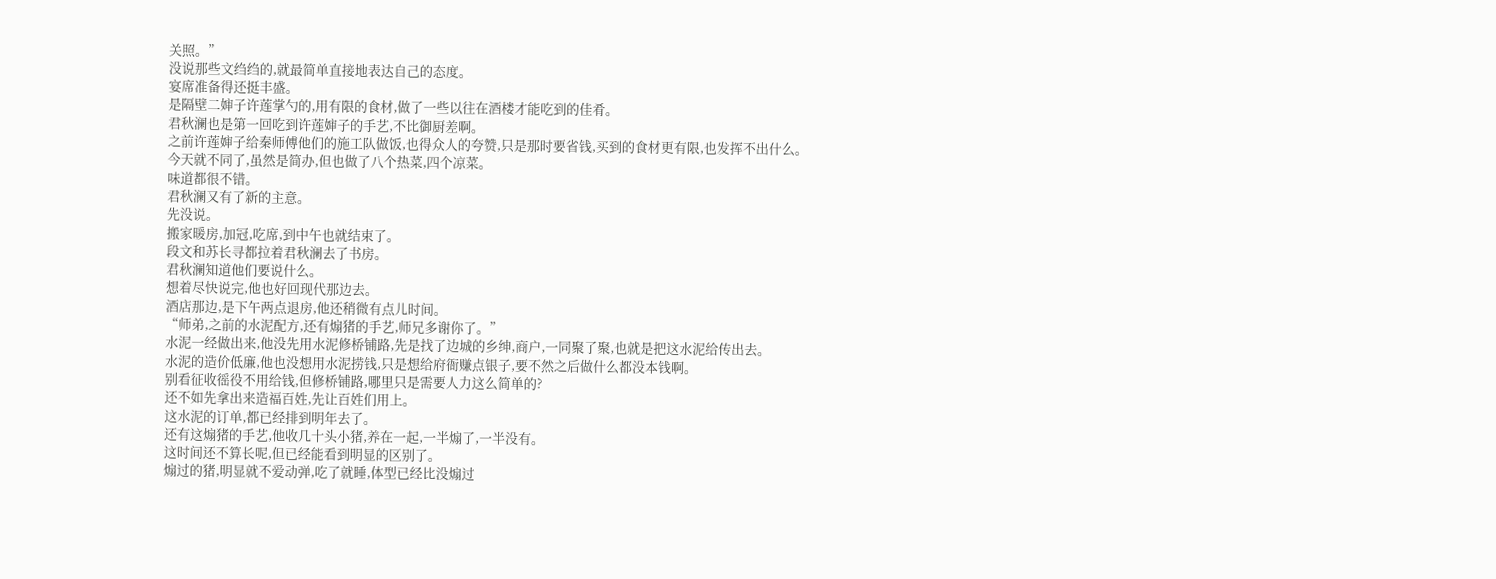关照。”
没说那些文绉绉的,就最简单直接地表达自己的态度。
宴席准备得还挺丰盛。
是隔壁二婶子许莲掌勺的,用有限的食材,做了一些以往在酒楼才能吃到的佳肴。
君秋澜也是第一回吃到许莲婶子的手艺,不比御厨差啊。
之前许莲婶子给秦师傅他们的施工队做饭,也得众人的夸赞,只是那时要省钱,买到的食材更有限,也发挥不出什么。
今天就不同了,虽然是简办,但也做了八个热菜,四个凉菜。
味道都很不错。
君秋澜又有了新的主意。
先没说。
搬家暖房,加冠,吃席,到中午也就结束了。
段文和苏长寻都拉着君秋澜去了书房。
君秋澜知道他们要说什么。
想着尽快说完,他也好回现代那边去。
酒店那边,是下午两点退房,他还稍微有点儿时间。
“师弟,之前的水泥配方,还有煽猪的手艺,师兄多谢你了。”
水泥一经做出来,他没先用水泥修桥铺路,先是找了边城的乡绅,商户,一同聚了聚,也就是把这水泥给传出去。
水泥的造价低廉,他也没想用水泥捞钱,只是想给府衙赚点银子,要不然之后做什么都没本钱啊。
别看征收徭役不用给钱,但修桥铺路,哪里只是需要人力这么简单的?
还不如先拿出来造福百姓,先让百姓们用上。
这水泥的订单,都已经排到明年去了。
还有这煽猪的手艺,他收几十头小猪,养在一起,一半煽了,一半没有。
这时间还不算长呢,但已经能看到明显的区别了。
煽过的猪,明显就不爱动弹,吃了就睡,体型已经比没煽过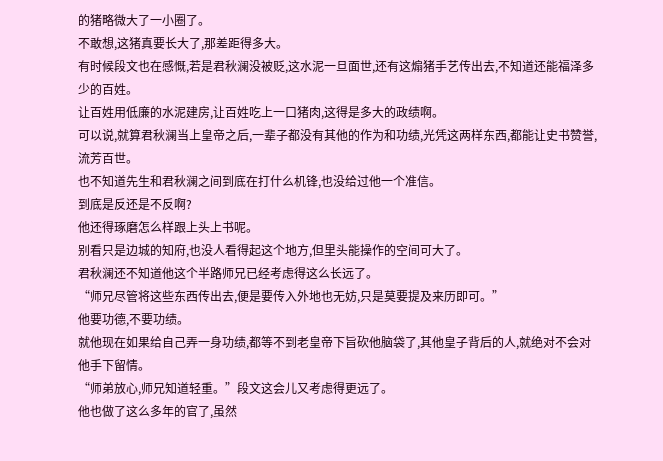的猪略微大了一小圈了。
不敢想,这猪真要长大了,那差距得多大。
有时候段文也在感慨,若是君秋澜没被贬,这水泥一旦面世,还有这煽猪手艺传出去,不知道还能福泽多少的百姓。
让百姓用低廉的水泥建房,让百姓吃上一口猪肉,这得是多大的政绩啊。
可以说,就算君秋澜当上皇帝之后,一辈子都没有其他的作为和功绩,光凭这两样东西,都能让史书赞誉,流芳百世。
也不知道先生和君秋澜之间到底在打什么机锋,也没给过他一个准信。
到底是反还是不反啊?
他还得琢磨怎么样跟上头上书呢。
别看只是边城的知府,也没人看得起这个地方,但里头能操作的空间可大了。
君秋澜还不知道他这个半路师兄已经考虑得这么长远了。
“师兄尽管将这些东西传出去,便是要传入外地也无妨,只是莫要提及来历即可。”
他要功德,不要功绩。
就他现在如果给自己弄一身功绩,都等不到老皇帝下旨砍他脑袋了,其他皇子背后的人,就绝对不会对他手下留情。
“师弟放心,师兄知道轻重。”段文这会儿又考虑得更远了。
他也做了这么多年的官了,虽然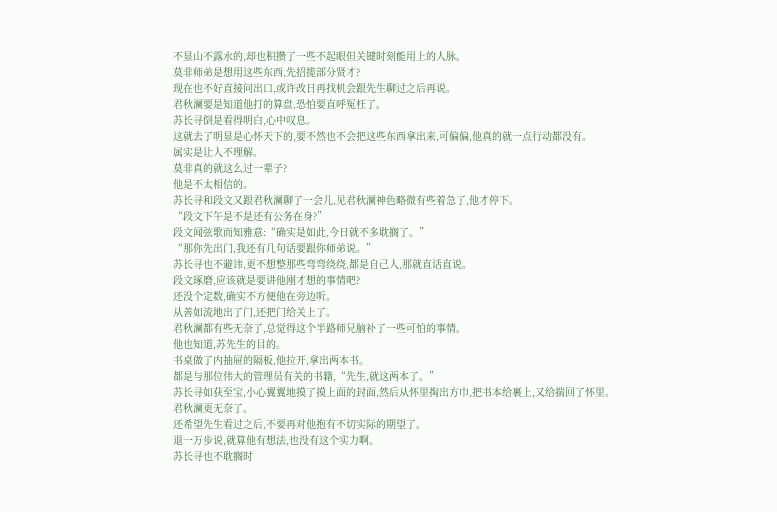不显山不露水的,却也积攒了一些不起眼但关键时刻能用上的人脉。
莫非师弟是想用这些东西,先招揽部分贤才?
现在也不好直接问出口,或许改日再找机会跟先生聊过之后再说。
君秋澜要是知道他打的算盘,恐怕要直呼冤枉了。
苏长寻倒是看得明白,心中叹息。
这就去了明显是心怀天下的,要不然也不会把这些东西拿出来,可偏偏,他真的就一点行动都没有。
属实是让人不理解。
莫非真的就这么过一辈子?
他是不太相信的。
苏长寻和段文又跟君秋澜聊了一会儿,见君秋澜神色略微有些着急了,他才停下。
“段文下午是不是还有公务在身?”
段文闻弦歌而知雅意:“确实是如此,今日就不多耽搁了。”
“那你先出门,我还有几句话要跟你师弟说。”
苏长寻也不避讳,更不想整那些弯弯绕绕,都是自己人,那就直话直说。
段文琢磨,应该就是要讲他刚才想的事情吧?
还没个定数,确实不方便他在旁边听。
从善如流地出了门,还把门给关上了。
君秋澜都有些无奈了,总觉得这个半路师兄脑补了一些可怕的事情。
他也知道,苏先生的目的。
书桌做了内抽屉的隔板,他拉开,拿出两本书。
都是与那位伟大的管理员有关的书籍,“先生,就这两本了。”
苏长寻如获至宝,小心翼翼地摸了摸上面的封面,然后从怀里掏出方巾,把书本给裹上,又给揣回了怀里。
君秋澜更无奈了。
还希望先生看过之后,不要再对他抱有不切实际的期望了。
退一万步说,就算他有想法,也没有这个实力啊。
苏长寻也不耽搁时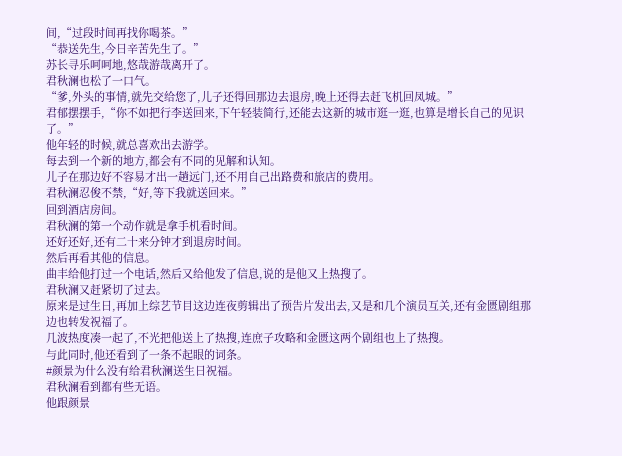间,“过段时间再找你喝茶。”
“恭送先生,今日辛苦先生了。”
苏长寻乐呵呵地,悠哉游哉离开了。
君秋澜也松了一口气。
“爹,外头的事情,就先交给您了,儿子还得回那边去退房,晚上还得去赶飞机回凤城。”
君郁摆摆手,“你不如把行李送回来,下午轻装简行,还能去这新的城市逛一逛,也算是增长自己的见识了。”
他年轻的时候,就总喜欢出去游学。
每去到一个新的地方,都会有不同的见解和认知。
儿子在那边好不容易才出一趟远门,还不用自己出路费和旅店的费用。
君秋澜忍俊不禁,“好,等下我就送回来。”
回到酒店房间。
君秋澜的第一个动作就是拿手机看时间。
还好还好,还有二十来分钟才到退房时间。
然后再看其他的信息。
曲丰给他打过一个电话,然后又给他发了信息,说的是他又上热搜了。
君秋澜又赶紧切了过去。
原来是过生日,再加上综艺节目这边连夜剪辑出了预告片发出去,又是和几个演员互关,还有金匮剧组那边也转发祝福了。
几波热度凑一起了,不光把他送上了热搜,连庶子攻略和金匮这两个剧组也上了热搜。
与此同时,他还看到了一条不起眼的词条。
#颜景为什么没有给君秋澜送生日祝福。
君秋澜看到都有些无语。
他跟颜景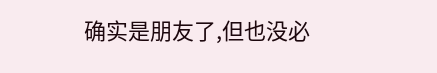确实是朋友了,但也没必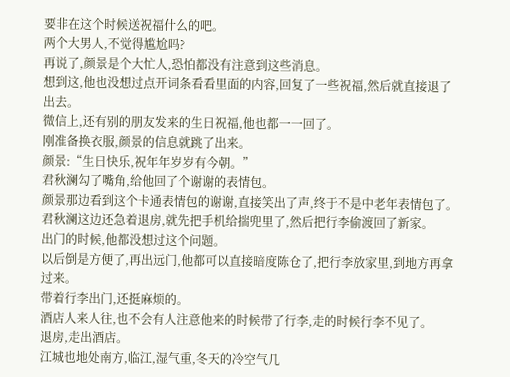要非在这个时候送祝福什么的吧。
两个大男人,不觉得尴尬吗?
再说了,颜景是个大忙人,恐怕都没有注意到这些消息。
想到这,他也没想过点开词条看看里面的内容,回复了一些祝福,然后就直接退了出去。
微信上,还有别的朋友发来的生日祝福,他也都一一回了。
刚准备换衣服,颜景的信息就跳了出来。
颜景:“生日快乐,祝年年岁岁有今朝。”
君秋澜勾了嘴角,给他回了个谢谢的表情包。
颜景那边看到这个卡通表情包的谢谢,直接笑出了声,终于不是中老年表情包了。
君秋澜这边还急着退房,就先把手机给揣兜里了,然后把行李偷渡回了新家。
出门的时候,他都没想过这个问题。
以后倒是方便了,再出远门,他都可以直接暗度陈仓了,把行李放家里,到地方再拿过来。
带着行李出门,还挺麻烦的。
酒店人来人往,也不会有人注意他来的时候带了行李,走的时候行李不见了。
退房,走出酒店。
江城也地处南方,临江,湿气重,冬天的冷空气几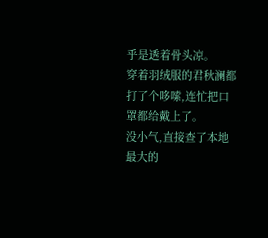乎是透着骨头凉。
穿着羽绒服的君秋澜都打了个哆嗦,连忙把口罩都给戴上了。
没小气,直接查了本地最大的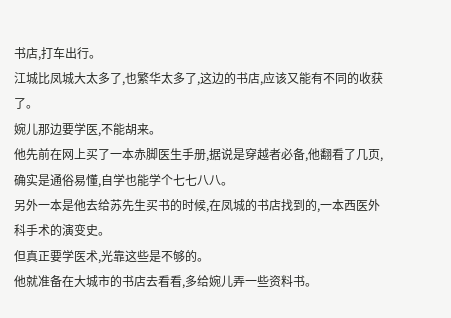书店,打车出行。
江城比凤城大太多了,也繁华太多了,这边的书店,应该又能有不同的收获了。
婉儿那边要学医,不能胡来。
他先前在网上买了一本赤脚医生手册,据说是穿越者必备,他翻看了几页,确实是通俗易懂,自学也能学个七七八八。
另外一本是他去给苏先生买书的时候,在凤城的书店找到的,一本西医外科手术的演变史。
但真正要学医术,光靠这些是不够的。
他就准备在大城市的书店去看看,多给婉儿弄一些资料书。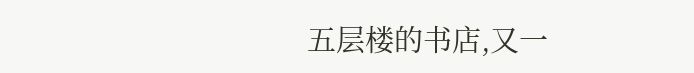五层楼的书店,又一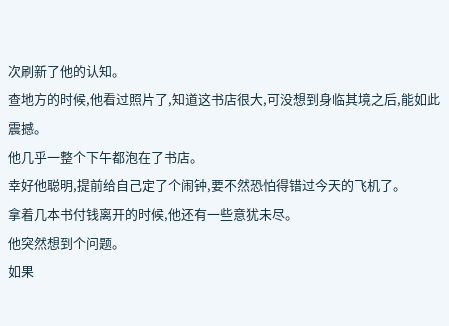次刷新了他的认知。
查地方的时候,他看过照片了,知道这书店很大,可没想到身临其境之后,能如此震撼。
他几乎一整个下午都泡在了书店。
幸好他聪明,提前给自己定了个闹钟,要不然恐怕得错过今天的飞机了。
拿着几本书付钱离开的时候,他还有一些意犹未尽。
他突然想到个问题。
如果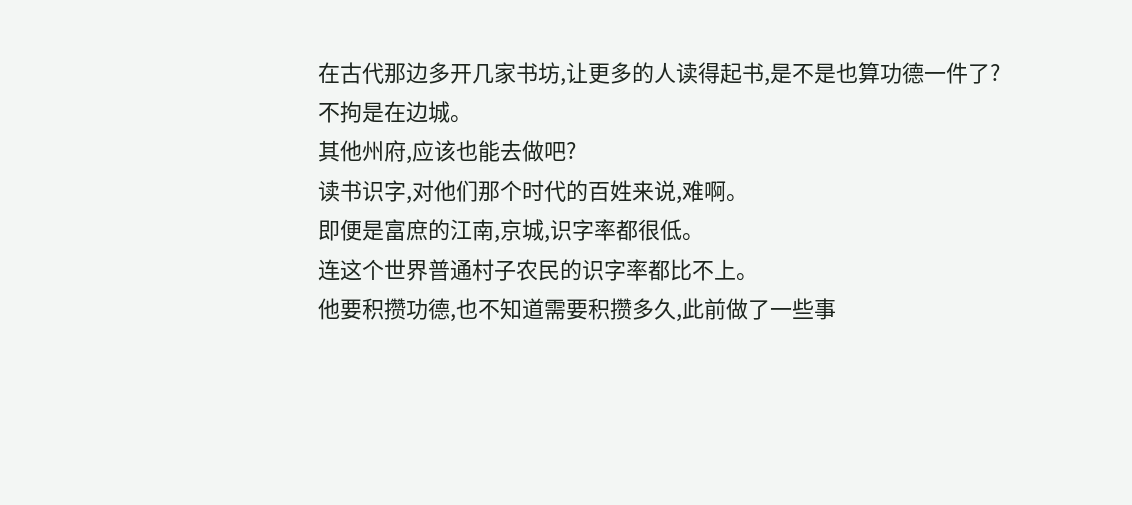在古代那边多开几家书坊,让更多的人读得起书,是不是也算功德一件了?
不拘是在边城。
其他州府,应该也能去做吧?
读书识字,对他们那个时代的百姓来说,难啊。
即便是富庶的江南,京城,识字率都很低。
连这个世界普通村子农民的识字率都比不上。
他要积攒功德,也不知道需要积攒多久,此前做了一些事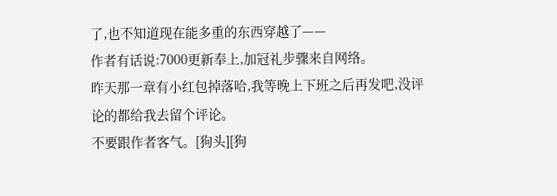了,也不知道现在能多重的东西穿越了——
作者有话说:7000更新奉上,加冠礼步骤来自网络。
昨天那一章有小红包掉落哈,我等晚上下班之后再发吧,没评论的都给我去留个评论。
不要跟作者客气。[狗头][狗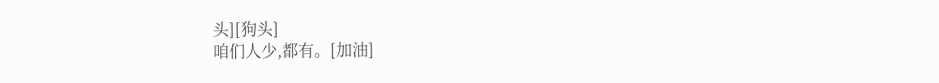头][狗头]
咱们人少,都有。[加油]